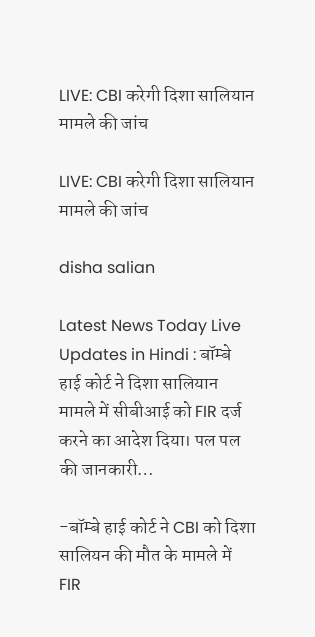LIVE: CBI करेगी दिशा सालियान मामले की जांच

LIVE: CBI करेगी दिशा सालियान मामले की जांच

disha salian

Latest News Today Live Updates in Hindi : बॉम्बे हाई कोर्ट ने दिशा सालियान मामले में सीबीआई को FIR दर्ज करने का आदेश दिया। पल पल की जानकारी…

-बॉम्बे हाई कोर्ट ने CBI को दिशा सालियन की मौत के मामले में FIR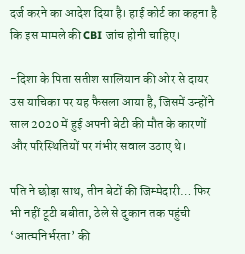दर्ज करने का आदेश दिया है। हाई कोर्ट का कहना है कि इस मामले की CBI जांच होनी चाहिए।

-दिशा के पिता सतीश सालियान की ओर से दायर उस याचिका पर यह फैसला आया है, जिसमें उन्होंने साल 2020 में हुई अपनी बेटी की मौत के कारणों और परिस्थितियों पर गंभीर सवाल उठाए थे।

पति ने छोड़ा साथ, तीन बेटों की जिम्मेदारी… फिर भी नहीं टूटी बबीता, ठेले से दुकान तक पहुंची ‘आत्मनिर्भरता’ की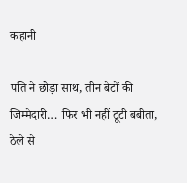कहानी

पति ने छोड़ा साथ, तीन बेटों की जिम्मेदारी… फिर भी नहीं टूटी बबीता, ठेले से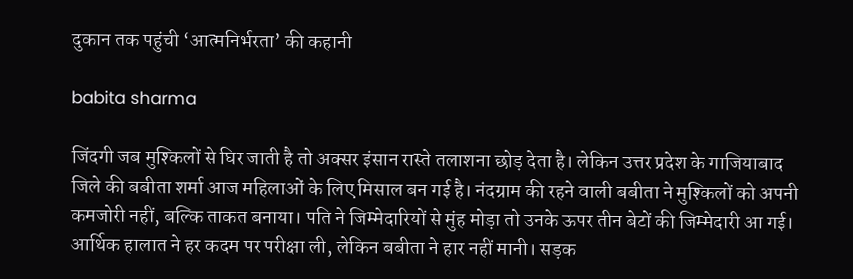दुकान तक पहुंची ‘आत्मनिर्भरता’ की कहानी

babita sharma

जिंदगी जब मुश्किलों से घिर जाती है तो अक्सर इंसान रास्ते तलाशना छोड़ देता है। लेकिन उत्तर प्रदेश के गाजियाबाद जिले की बबीता शर्मा आज महिलाओं के लिए मिसाल बन गई है। नंदग्राम की रहने वाली बबीता ने मुश्किलों को अपनी कमजोरी नहीं, बल्कि ताकत बनाया। पति ने जिम्मेदारियों से मुंह मोड़ा तो उनके ऊपर तीन बेटों की जिम्मेदारी आ गई। आर्थिक हालात ने हर कदम पर परीक्षा ली, लेकिन बबीता ने हार नहीं मानी। सड़क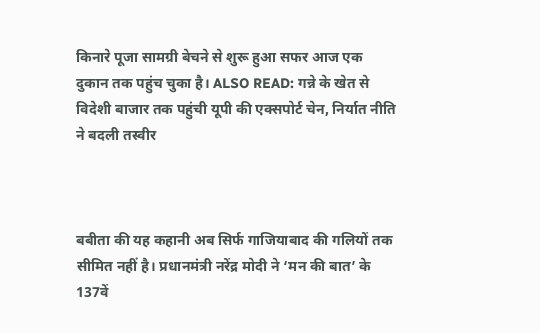किनारे पूजा सामग्री बेचने से शुरू हुआ सफर आज एक दुकान तक पहुंच चुका है। ALSO READ: गन्ने के खेत से विदेशी बाजार तक पहुंची यूपी की एक्सपोर्ट चेन, निर्यात नीति ने बदली तस्वीर



बबीता की यह कहानी अब सिर्फ गाजियाबाद की गलियों तक सीमित नहीं है। प्रधानमंत्री नरेंद्र मोदी ने ‘मन की बात’ के 137वें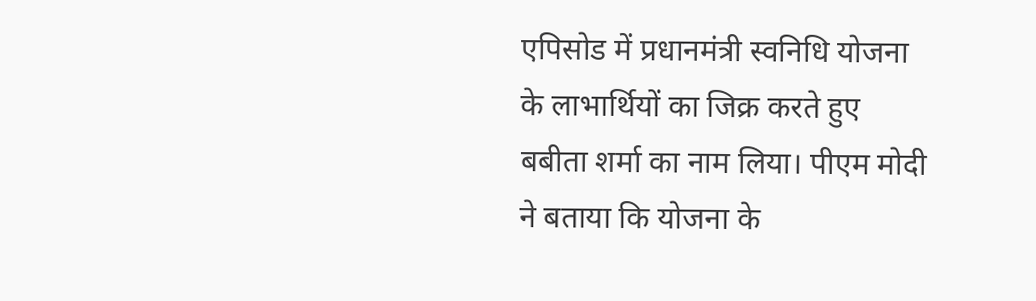एपिसोड में प्रधानमंत्री स्वनिधि योजना के लाभार्थियों का जिक्र करते हुए बबीता शर्मा का नाम लिया। पीएम मोदी ने बताया कि योजना के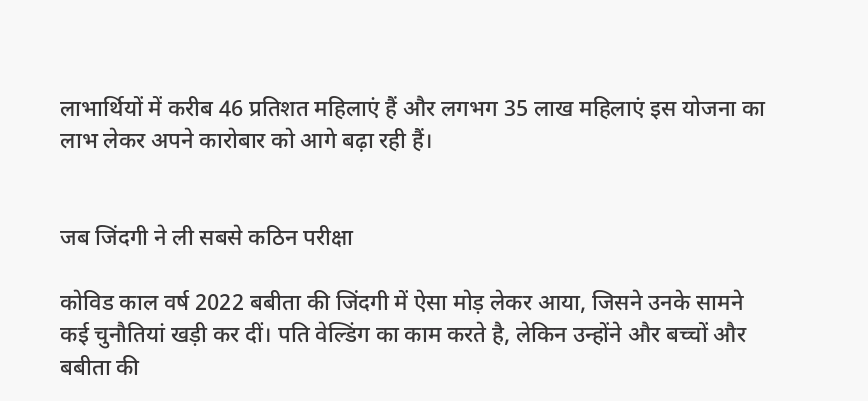लाभार्थियों में करीब 46 प्रतिशत महिलाएं हैं और लगभग 35 लाख महिलाएं इस योजना का लाभ लेकर अपने कारोबार को आगे बढ़ा रही हैं।


जब जिंदगी ने ली सबसे कठिन परीक्षा

कोविड काल वर्ष 2022 बबीता की जिंदगी में ऐसा मोड़ लेकर आया, जिसने उनके सामने कई चुनौतियां खड़ी कर दीं। पति वेल्डिंग का काम करते है, लेकिन उन्होंने और बच्चों और बबीता की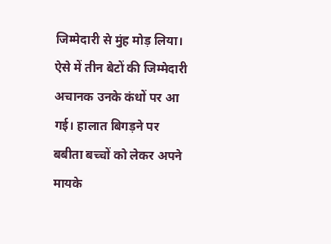जिम्मेदारी से मुंह मोड़ लिया। ऐसे में तीन बेटों की जिम्मेदारी अचानक उनके कंधों पर आ गई। हालात बिगड़ने पर बबीता बच्चों को लेकर अपने मायके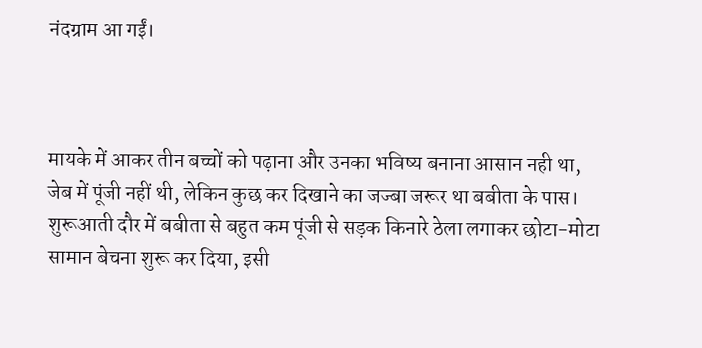नंदग्राम आ गईं।



मायके में आकर तीन बच्चों को पढ़ाना और उनका भविष्य बनाना आसान नही था, जेब में पूंजी नहीं थी, लेकिन कुछ कर दिखाने का जज्बा जरूर था बबीता के पास। शुरूआती दौर में बबीता से बहुत कम पूंजी से सड़क किनारे ठेला लगाकर छोटा-मोटा सामान बेचना शुरू कर दिया, इसी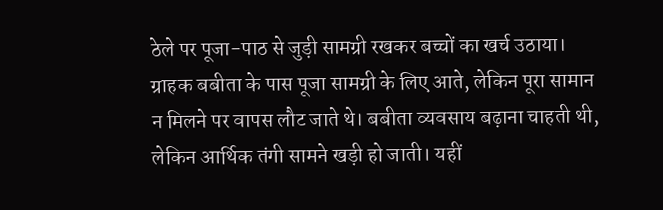ठेले पर पूजा-पाठ से जुड़ी सामग्री रखकर बच्चों का खर्च उठाया। ग्राहक बबीता के पास पूजा सामग्री के लिए आते, लेकिन पूरा सामान न मिलने पर वापस लौट जाते थे। बबीता व्यवसाय बढ़ाना चाहती थी, लेकिन आर्थिक तंगी सामने खड़ी हो जाती। यहीं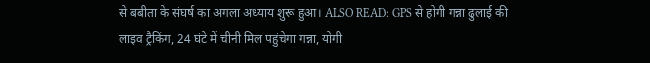से बबीता के संघर्ष का अगला अध्याय शुरू हुआ। ALSO READ: GPS से होगी गन्ना ढुलाई की लाइव ट्रैकिंग, 24 घंटे में चीनी मिल पहुंचेगा गन्ना, योगी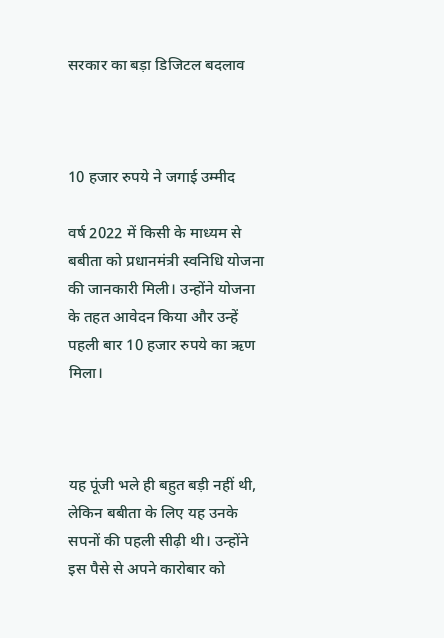सरकार का बड़ा डिजिटल बदलाव



10 हजार रुपये ने जगाई उम्मीद

वर्ष 2022 में किसी के माध्यम से बबीता को प्रधानमंत्री स्वनिधि योजना की जानकारी मिली। उन्होंने योजना के तहत आवेदन किया और उन्हें पहली बार 10 हजार रुपये का ऋण मिला।



यह पूंजी भले ही बहुत बड़ी नहीं थी, लेकिन बबीता के लिए यह उनके सपनों की पहली सीढ़ी थी। उन्होंने इस पैसे से अपने कारोबार को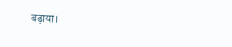बढ़ाया।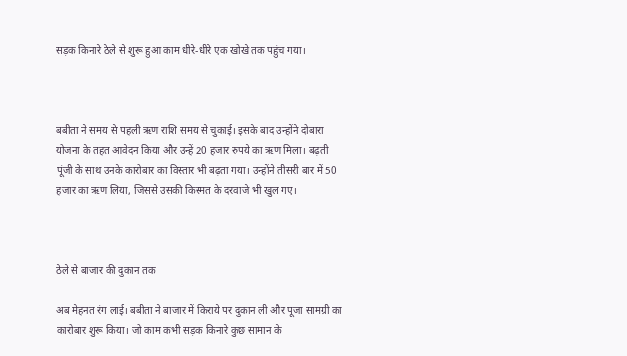सड़क किनारे ठेले से शुरू हुआ काम धीरे-धीरे एक खोखे तक पहुंच गया।



बबीता ने समय से पहली ऋण राशि समय से चुकाई। इसके बाद उन्होंने दोबारा योजना के तहत आवेदन किया और उन्हें 20 हजार रुपये का ऋण मिला। बढ़ती पूंजी के साथ उनके कारोबार का विस्तार भी बढ़ता गया। उन्होंने तीसरी बार में 50 हजार का ऋण लिया, जिससे उसकी किस्मत के दरवाजे भी खुल गए।



ठेले से बाजार की दुकान तक

अब मेहनत रंग लाई। बबीता ने बाजार में किराये पर दुकान ली और पूजा सामग्री का कारोबार शुरू किया। जो काम कभी सड़क किनारे कुछ सामान के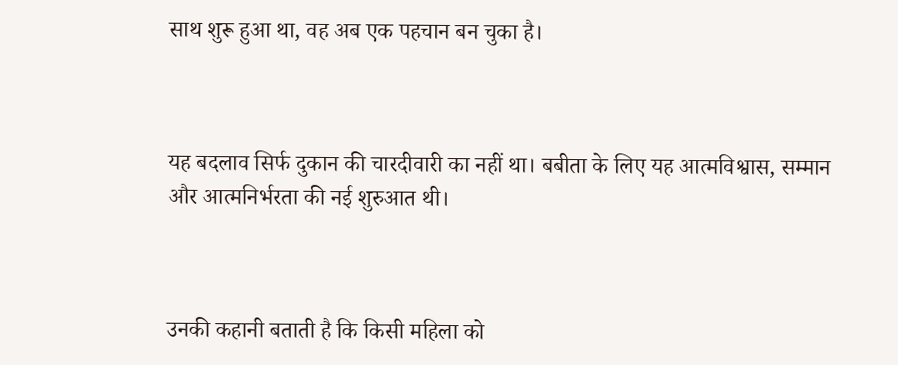साथ शुरू हुआ था, वह अब एक पहचान बन चुका है।



यह बदलाव सिर्फ दुकान की चारदीवारी का नहीं था। बबीता के लिए यह आत्मविश्वास, सम्मान और आत्मनिर्भरता की नई शुरुआत थी।



उनकी कहानी बताती है कि किसी महिला को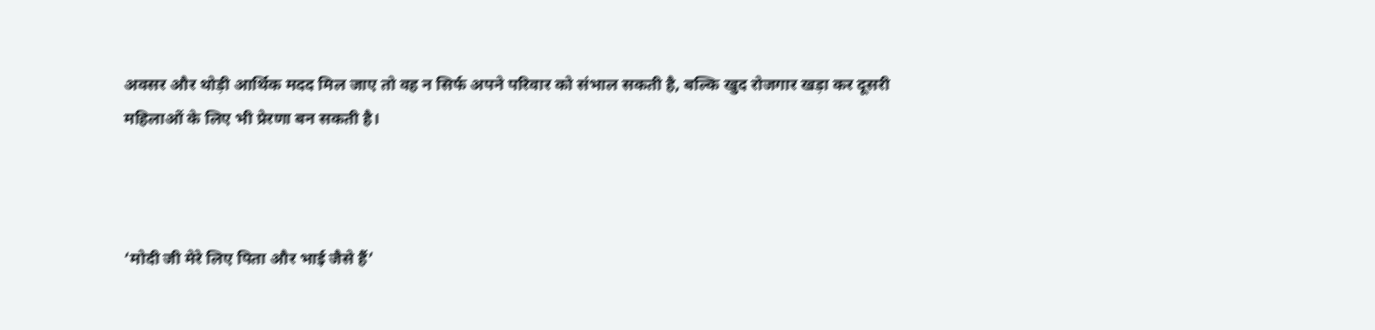अवसर और थोड़ी आर्थिक मदद मिल जाए तो वह न सिर्फ अपने परिवार को संभाल सकती है, बल्कि खुद रोजगार खड़ा कर दूसरी महिलाओं के लिए भी प्रेरणा बन सकती है।



‘मोदी जी मेरे लिए पिता और भाई जैसे हैं’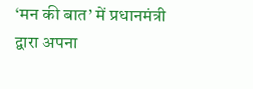‘मन की बात’ में प्रधानमंत्री द्वारा अपना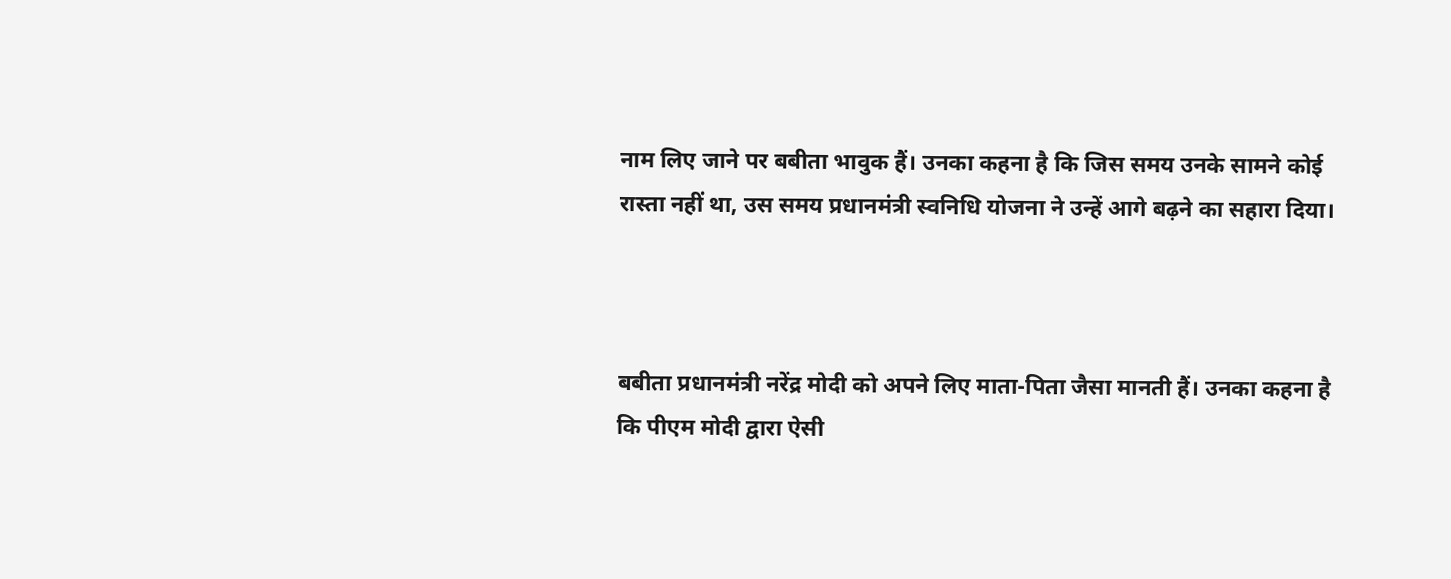नाम लिए जाने पर बबीता भावुक हैं। उनका कहना है कि जिस समय उनके सामने कोई रास्ता नहीं था, उस समय प्रधानमंत्री स्वनिधि योजना ने उन्हें आगे बढ़ने का सहारा दिया।



बबीता प्रधानमंत्री नरेंद्र मोदी को अपने लिए माता-पिता जैसा मानती हैं। उनका कहना है कि पीएम मोदी द्वारा ऐसी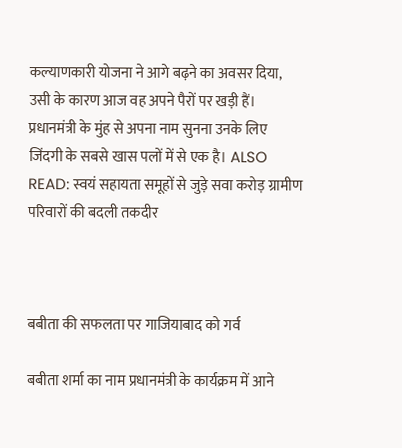कल्याणकारी योजना ने आगे बढ़ने का अवसर दिया, उसी के कारण आज वह अपने पैरों पर खड़ी हैं। प्रधानमंत्री के मुंह से अपना नाम सुनना उनके लिए जिंदगी के सबसे खास पलों में से एक है। ALSO READ: स्वयं सहायता समूहों से जुड़े सवा करोड़ ग्रामीण परिवारों की बदली तकदीर



बबीता की सफलता पर गाजियाबाद को गर्व

बबीता शर्मा का नाम प्रधानमंत्री के कार्यक्रम में आने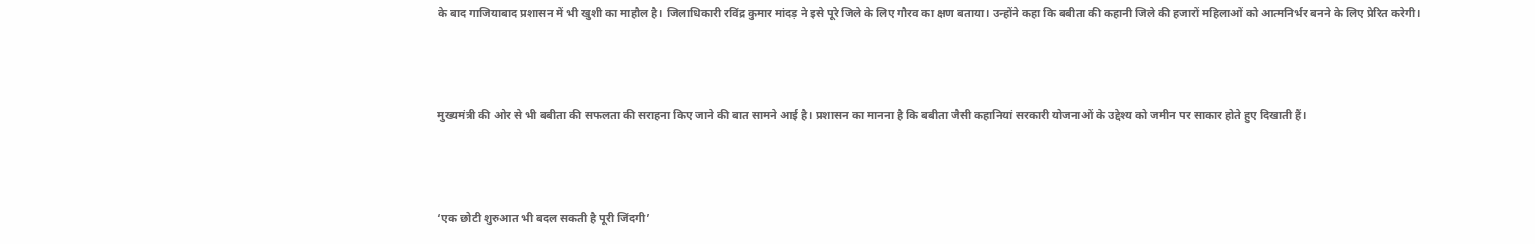के बाद गाजियाबाद प्रशासन में भी खुशी का माहौल है। जिलाधिकारी रविंद्र कुमार मांदड़ ने इसे पूरे जिले के लिए गौरव का क्षण बताया। उन्होंने कहा कि बबीता की कहानी जिले की हजारों महिलाओं को आत्मनिर्भर बनने के लिए प्रेरित करेगी।



मुख्यमंत्री की ओर से भी बबीता की सफलता की सराहना किए जाने की बात सामने आई है। प्रशासन का मानना है कि बबीता जैसी कहानियां सरकारी योजनाओं के उद्देश्य को जमीन पर साकार होते हुए दिखाती हैं।



‘एक छोटी शुरुआत भी बदल सकती है पूरी जिंदगी’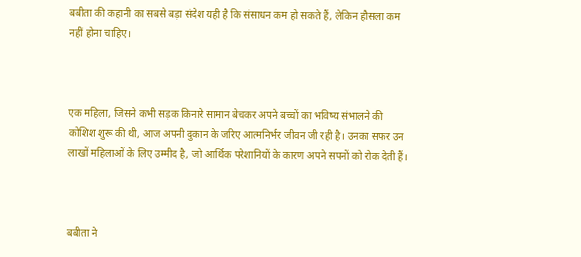बबीता की कहानी का सबसे बड़ा संदेश यही है कि संसाधन कम हो सकते हैं, लेकिन हौसला कम नहीं होना चाहिए।



एक महिला, जिसने कभी सड़क किनारे सामान बेचकर अपने बच्चों का भविष्य संभालने की कोशिश शुरू की थी, आज अपनी दुकान के जरिए आत्मनिर्भर जीवन जी रही है। उनका सफर उन लाखों महिलाओं के लिए उम्मीद है, जो आर्थिक परेशानियों के कारण अपने सपनों को रोक देती हैं।



बबीता ने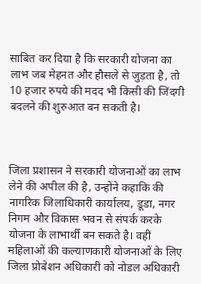साबित कर दिया है कि सरकारी योजना का लाभ जब मेहनत और हौसले से जुड़ता है, तो 10 हजार रुपये की मदद भी किसी की जिंदगी बदलने की शुरुआत बन सकती है।



जिला प्रशासन ने सरकारी योजनाओं का लाभ लेने की अपील की है, उन्होंने कहाकि की नागरिक जिलाधिकारी कार्यालय, डूडा, नगर निगम और विकास भवन से संपर्क करके योजना के लाभार्थी बन सकते है। वहीं महिलाओं की कल्याणकारी योजनाओं के लिए जिला प्रोबेशन अधिकारी को नोडल अधिकारी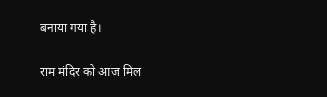बनाया गया है।

राम मंदिर को आज मिल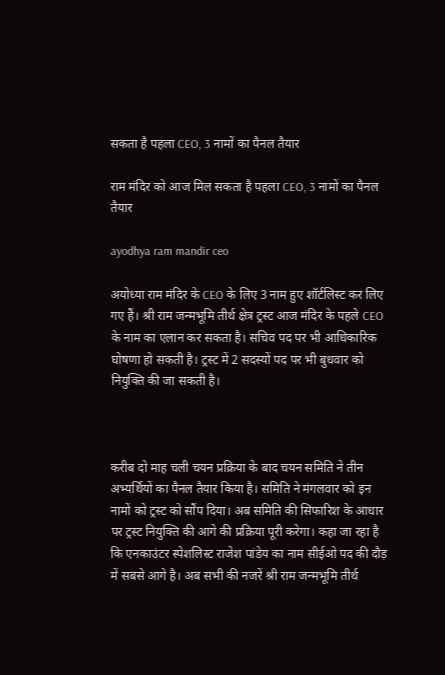सकता है पहला CEO, 3 नामों का पैनल तैयार

राम मंदिर को आज मिल सकता है पहला CEO, 3 नामों का पैनल तैयार

ayodhya ram mandir ceo

अयोध्या राम मंदिर के CEO के लिए 3 नाम हुए शॉर्टलिस्ट कर लिए गए हैं। श्री राम जन्मभूमि तीर्थ क्षेत्र ट्रस्ट आज मंदिर के पहले CEO के नाम का एलान कर सकता है। सचिव पद पर भी आधिकारिक घोषणा हो सकती है। ट्रस्ट में 2 सदस्यों पद पर भी बुधवार को नियुक्ति की जा सकती है।



करीब दो माह चली चयन प्रक्रिया के बाद चयन समिति ने तीन अभ्यर्थियों का पैनल तैयार किया है। समिति ने मंगलवार को इन नामों को ट्रस्ट को सौंप दिया। अब समिति की सिफारिश के आधार पर ट्रस्ट नियुक्ति की आगे की प्रक्रिया पूरी करेगा। कहा जा रहा है कि एनकाउंटर स्पेशलिस्ट राजेश पांडेय का नाम सीईओ पद की दौड़ में सबसे आगे है। अब सभी की नजरें श्री राम जन्मभूमि तीर्थ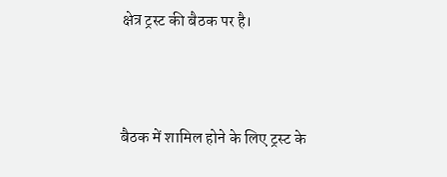क्षेत्र ट्रस्ट की बैठक पर है।



बैठक में शामिल होने के लिए ट्रस्ट के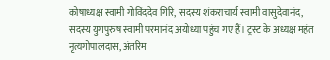कोषाध्यक्ष स्वामी गोविंददेव गिरि, सदस्य शंकराचार्य स्वामी वासुदेवानंद, सदस्य युगपुरुष स्वामी परमानंद अयोध्या पहुंच गए हैं। ट्रस्ट के अध्यक्ष महंत नृत्यगोपालदास, अंतरिम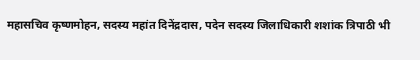महासचिव कृष्णमोहन, सदस्य महांत दिनेंद्रदास, पदेन सदस्य जिलाधिकारी शशांक त्रिपाठी भी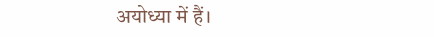अयोध्या में हैं।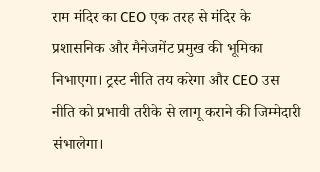राम मंदिर का CEO एक तरह से मंदिर के प्रशासनिक और मैनेजमेंट प्रमुख की भूमिका निभाएगा। ट्रस्ट नीति तय करेगा और CEO उस नीति को प्रभावी तरीके से लागू कराने की जिम्मेदारी संभालेगा।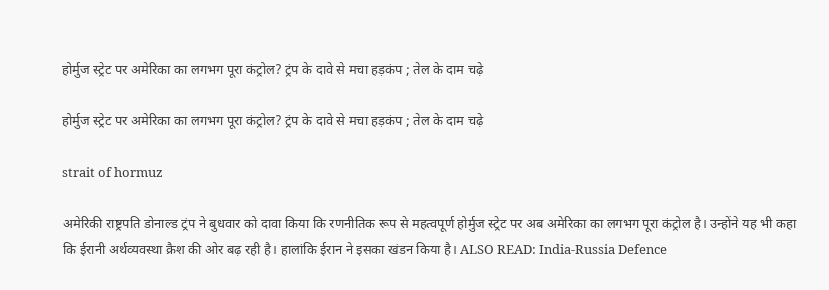होर्मुज स्ट्रेट पर अमेरिका का लगभग पूरा कंट्रोल? ट्रंप के दावे से मचा हड़कंप ; तेल के दाम चढ़े

होर्मुज स्ट्रेट पर अमेरिका का लगभग पूरा कंट्रोल? ट्रंप के दावे से मचा हड़कंप ; तेल के दाम चढ़े

strait of hormuz

अमेरिकी राष्ट्रपति डोनाल्ड ट्रंप ने बुधवार को दावा किया कि रणनीतिक रूप से महत्वपूर्ण होर्मुज स्ट्रेट पर अब अमेरिका का लगभग पूरा कंट्रोल है। उन्होंने यह भी कहा कि ईरानी अर्थव्यवस्था क्रैश की ओर बढ़ रही है। हालांकि ईरान ने इसका खंडन किया है। ALSO READ: India-Russia Defence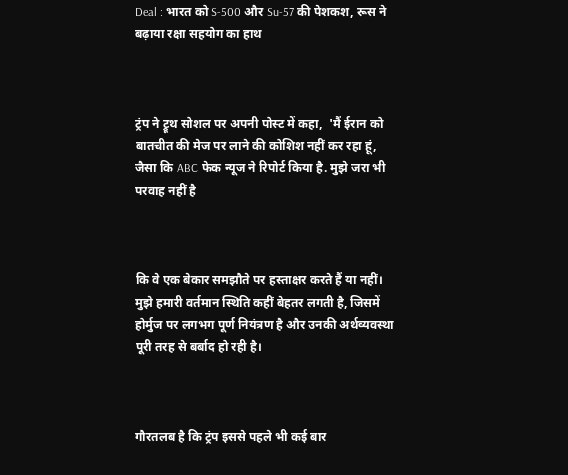Deal : भारत को S-500 और Su-57 की पेशकश, रूस ने बढ़ाया रक्षा सहयोग का हाथ



ट्रंप ने ट्रूथ सोशल पर अपनी पोस्ट में कहा,  'मैं ईरान को बातचीत की मेज पर लाने की कोशिश नहीं कर रहा हूं, जैसा कि ABC फेक न्यूज ने रिपोर्ट किया है. मुझे जरा भी परवाह नहीं है



कि वे एक बेकार समझौते पर हस्ताक्षर करते हैं या नहीं। मुझे हमारी वर्तमान स्थिति कहीं बेहतर लगती है, जिसमें होर्मुज पर लगभग पूर्ण नियंत्रण है और उनकी अर्थव्यवस्था पूरी तरह से बर्बाद हो रही है।



गौरतलब है कि ट्रंप इससे पहले भी कई बार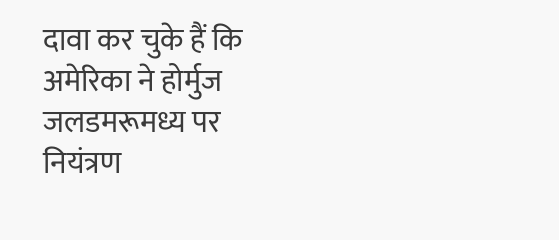दावा कर चुके हैं कि अमेरिका ने होर्मुज जलडमरूमध्य पर नियंत्रण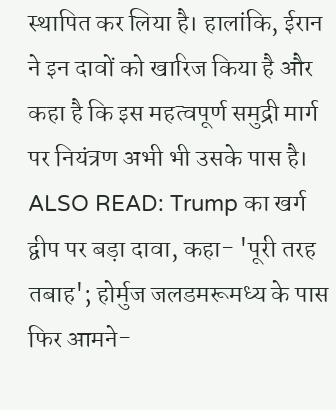स्थापित कर लिया है। हालांकि, ईरान ने इन दावों को खारिज किया है और कहा है कि इस महत्वपूर्ण समुद्री मार्ग पर नियंत्रण अभी भी उसके पास है। ALSO READ: Trump का खर्ग द्वीप पर बड़ा दावा, कहा- 'पूरी तरह तबाह'; होर्मुज जलडमरूमध्य के पास फिर आमने-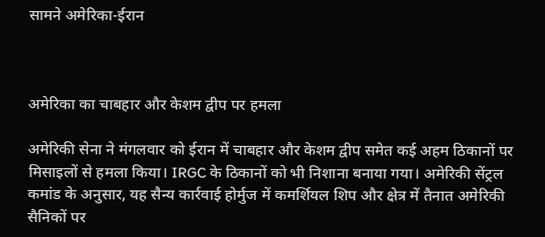सामने अमेरिका-ईरान



अमेरिका का चाबहार और केशम द्वीप पर हमला

अमेरिकी सेना ने मंगलवार को ईरान में चाबहार और केशम द्वीप समेत कई अहम ठिकानों पर मिसाइलों से हमला किया। IRGC के ठिकानों को भी निशाना बनाया गया। अमेरिकी सेंट्रल कमांड के अनुसार, यह सैन्य कार्रवाई होर्मुज में कमर्शियल शिप और क्षेत्र में तैनात अमेरिकी सैनिकों पर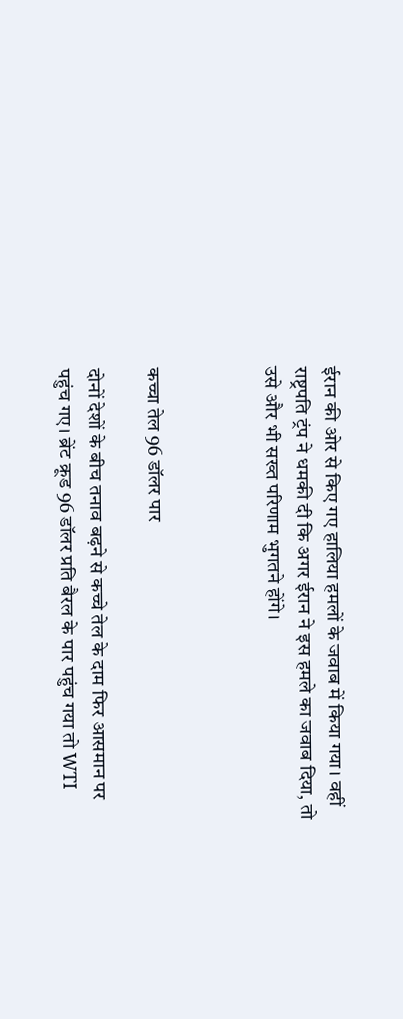ईरान की ओर से किए गए हालिया हमलों के जवाब में किया गया। वहीं राष्ट्रपति ट्रंप ने धमकी दी कि अगर ईरान ने इस हमले का जवाब दिया, तो उसे और भी सख्त परिणाम भुगतने होंगे।



कच्चा तेल 96 डॉलर पार

दोनों देशों के बीच तनाव बढ़ने से कच्चे तेल के दाम फिर आसमान पर पहुंच गए। ब्रेंट क्रूड 96 डॉलर प्रति बैरल के पार पहुंच गया तो WTI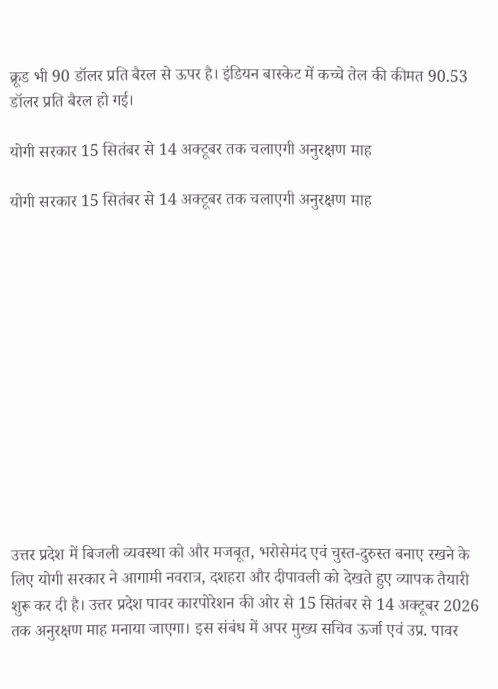क्रूड भी 90 डॉलर प्रति बैरल से ऊपर है। इंडियन बास्केट में कच्चे तेल की कीमत 90.53 डॉलर प्रति बैरल हो गई।

योगी सरकार 15 सितंबर से 14 अक्टूबर तक चलाएगी अनुरक्षण माह

योगी सरकार 15 सितंबर से 14 अक्टूबर तक चलाएगी अनुरक्षण माह













उत्तर प्रदेश में बिजली व्यवस्था को और मजबूत, भरोसेमंद एवं चुस्त-दुरुस्त बनाए रखने के लिए योगी सरकार ने आगामी नवरात्र, दशहरा और दीपावली को देखते हुए व्यापक तैयारी शुरू कर दी है। उत्तर प्रदेश पावर कारपोरेशन की ओर से 15 सितंबर से 14 अक्टूबर 2026 तक अनुरक्षण माह मनाया जाएगा। इस संबंध में अपर मुख्य सचिव ऊर्जा एवं उप्र. पावर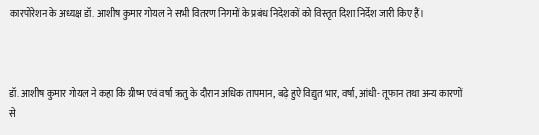कारपोरेशन के अध्यक्ष डॉ. आशीष कुमार गोयल ने सभी वितरण निगमों के प्रबंध निदेशकों को विस्तृत दिशा निर्देश जारी किए हैं।



डॉ. आशीष कुमार गोयल ने कहा कि ग्रीष्म एवं वर्षा ऋतु के दौरान अधिक तापमान, बढ़े हुऐ विद्युत भार, वर्षा, आंधी- तूफान तथा अन्य कारणों से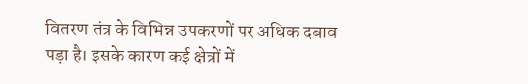वितरण तंत्र के विभिन्न उपकरणों पर अधिक दबाव पड़ा है। इसके कारण कई क्षेत्रों में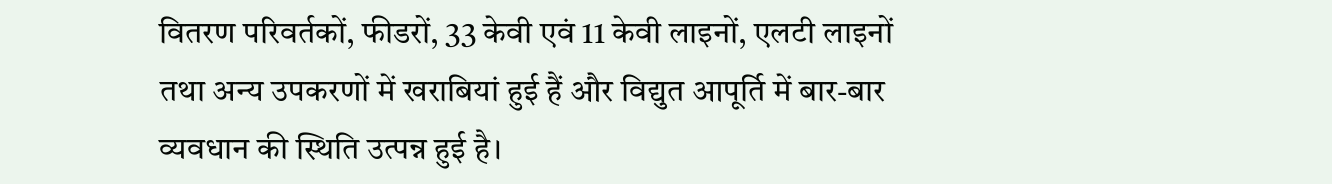वितरण परिवर्तकों, फीडरों, 33 केवी एवं 11 केवी लाइनों, एलटी लाइनों तथा अन्य उपकरणों में खराबियां हुई हैं और विद्युत आपूर्ति में बार-बार व्यवधान की स्थिति उत्पन्न हुई है।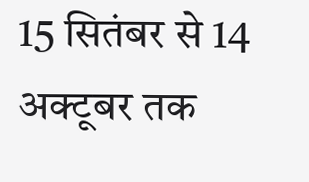15 सितंबर से 14 अक्टूबर तक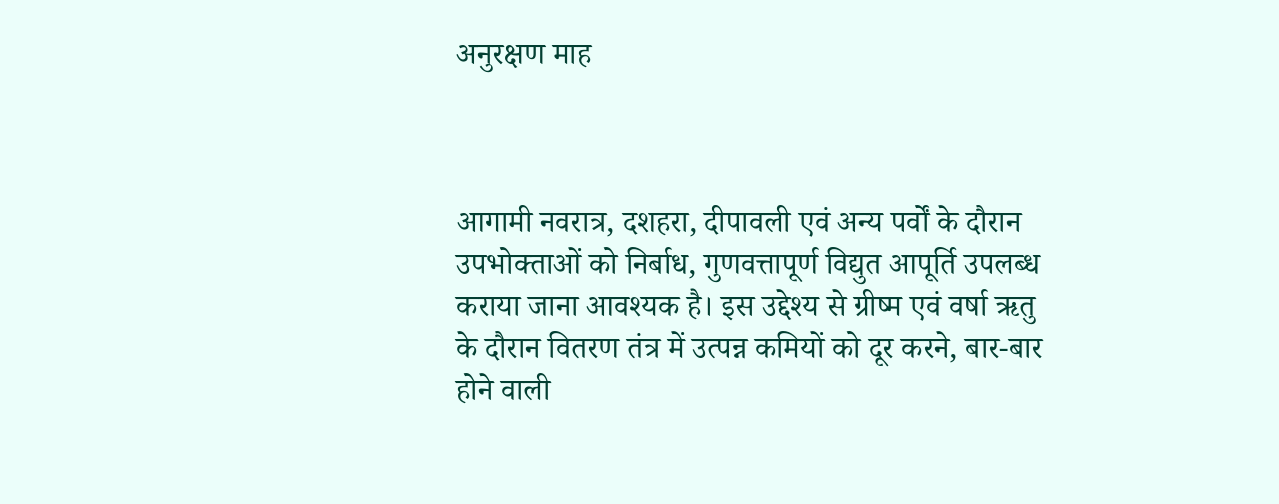अनुरक्षण माह



आगामी नवरात्र, दशहरा, दीपावली एवं अन्य पर्वों के दौरान उपभोक्ताओं को निर्बाध, गुणवत्तापूर्ण विद्युत आपूर्ति उपलब्ध कराया जाना आवश्यक है। इस उद्देश्य से ग्रीष्म एवं वर्षा ऋतु के दौरान वितरण तंत्र में उत्पन्न कमियों को दूर करने, बार-बार होने वाली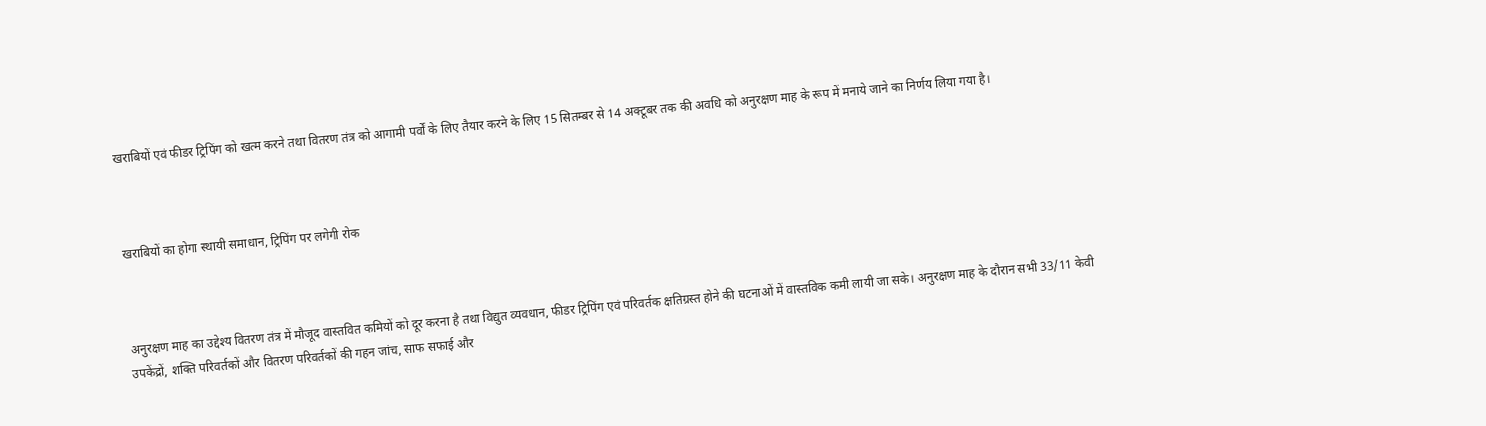खराबियों एवं फीडर ट्रिपिंग को खत्म करने तथा वितरण तंत्र को आगामी पर्वों के लिए तैयार करने के लिए 15 सितम्बर से 14 अक्टूबर तक की अवधि को अनुरक्षण माह के रूप में मनाये जाने का निर्णय लिया गया है।



खराबियों का होगा स्थायी समाधान, ट्रिपिंग पर लगेगी रोक



अनुरक्षण माह का उद्देश्य वितरण तंत्र में मौजूद वास्तवित कमियों को दूर करना है तथा विद्युत व्यवधान, फीडर ट्रिपिंग एवं परिवर्तक क्षतिग्रस्त होने की घटनाओं में वास्तविक कमी लायी जा सके। अनुरक्षण माह के दौरान सभी 33/11 केवी उपकेंद्रों, शक्ति परिवर्तकों और वितरण परिवर्तकों की गहन जांच, साफ सफाई और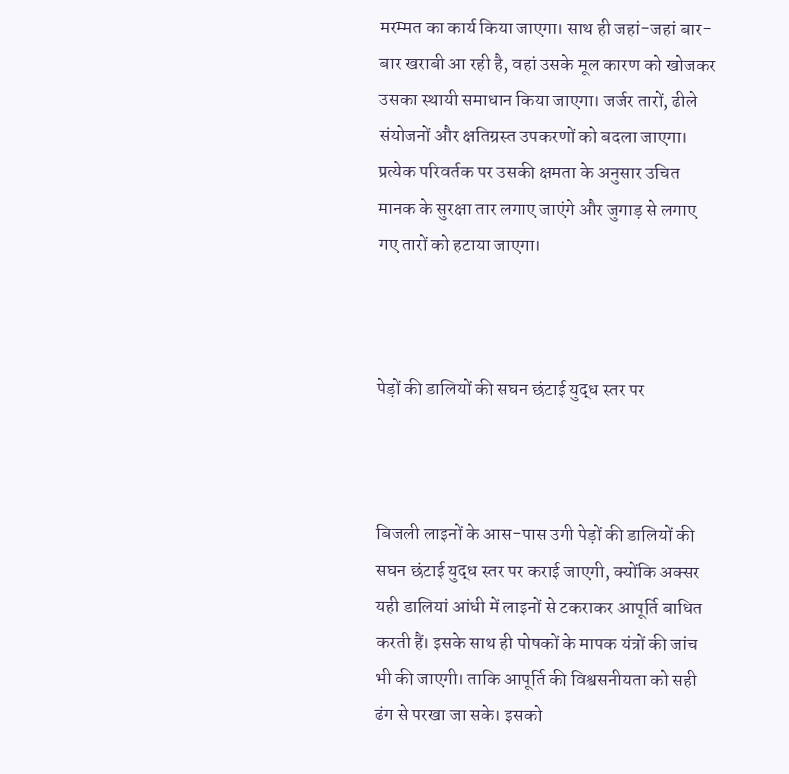मरम्मत का कार्य किया जाएगा। साथ ही जहां-जहां बार-बार खराबी आ रही है, वहां उसके मूल कारण को खोजकर उसका स्थायी समाधान किया जाएगा। जर्जर तारों, ढीले संयोजनों और क्षतिग्रस्त उपकरणों को बदला जाएगा। प्रत्येक परिवर्तक पर उसकी क्षमता के अनुसार उचित मानक के सुरक्षा तार लगाए जाएंगे और जुगाड़ से लगाए गए तारों को हटाया जाएगा।



पेड़ों की डालियों की सघन छंटाई युद्ध स्तर पर



बिजली लाइनों के आस-पास उगी पेड़ों की डालियों की सघन छंटाई युद्ध स्तर पर कराई जाएगी, क्योंकि अक्सर यही डालियां आंधी में लाइनों से टकराकर आपूर्ति बाधित करती हैं। इसके साथ ही पोषकों के मापक यंत्रों की जांच भी की जाएगी। ताकि आपूर्ति की विश्वसनीयता को सही ढंग से परखा जा सके। इसको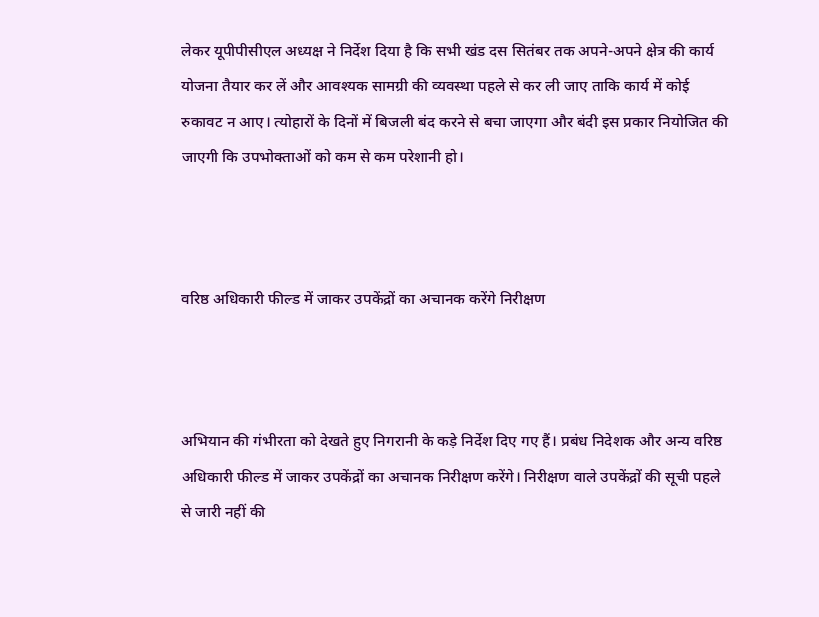लेकर यूपीपीसीएल अध्यक्ष ने निर्देश दिया है कि सभी खंड दस सितंबर तक अपने-अपने क्षेत्र की कार्य योजना तैयार कर लें और आवश्यक सामग्री की व्यवस्था पहले से कर ली जाए ताकि कार्य में कोई रुकावट न आए। त्योहारों के दिनों में बिजली बंद करने से बचा जाएगा और बंदी इस प्रकार नियोजित की जाएगी कि उपभोक्ताओं को कम से कम परेशानी हो।



वरिष्ठ अधिकारी फील्ड में जाकर उपकेंद्रों का अचानक करेंगे निरीक्षण



अभियान की गंभीरता को देखते हुए निगरानी के कड़े निर्देश दिए गए हैं। प्रबंध निदेशक और अन्य वरिष्ठ अधिकारी फील्ड में जाकर उपकेंद्रों का अचानक निरीक्षण करेंगे। निरीक्षण वाले उपकेंद्रों की सूची पहले से जारी नहीं की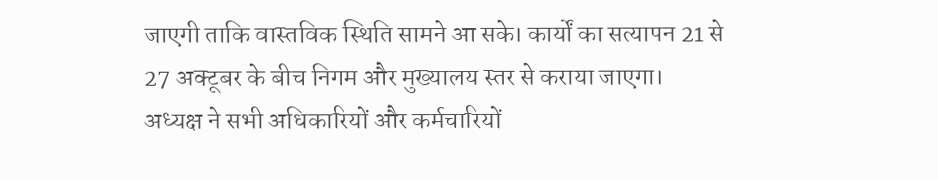जाएगी ताकि वास्तविक स्थिति सामने आ सके। कार्यों का सत्यापन 21 से 27 अक्टूबर के बीच निगम और मुख्यालय स्तर से कराया जाएगा। अध्यक्ष ने सभी अधिकारियों और कर्मचारियों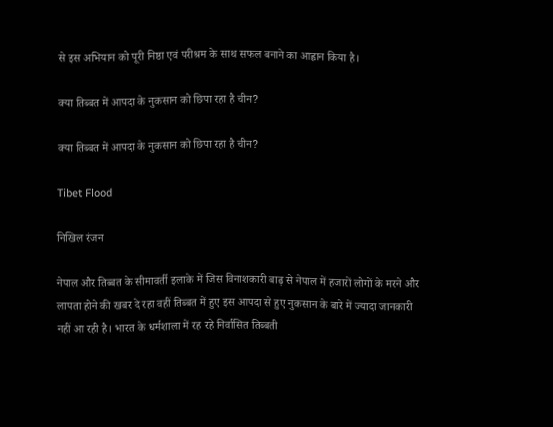से इस अभियान को पूरी निष्ठा एवं परीश्रम के साथ सफल बनाने का आह्वान किया है।

क्या तिब्बत में आपदा के नुकसान को छिपा रहा है चीन?

क्या तिब्बत में आपदा के नुकसान को छिपा रहा है चीन?

Tibet Flood

निखिल रंजन

नेपाल और तिब्बत के सीमावर्ती इलाके में जिस विनाशकारी बाढ़ से नेपाल में हजारों लोगों के मरने और लापता होने की खबर दे रहा वहीं तिब्बत में हुए इस आपदा से हुए नुकसान के बारे में ज्यादा जानकारी नहीं आ रही है। भारत के धर्मशाला में रह रहे निर्वासित तिब्बती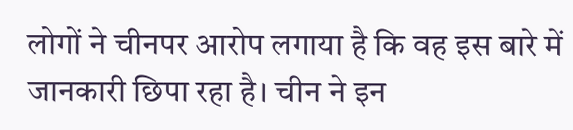लोगों ने चीनपर आरोप लगाया है कि वह इस बारे में जानकारी छिपा रहा है। चीन ने इन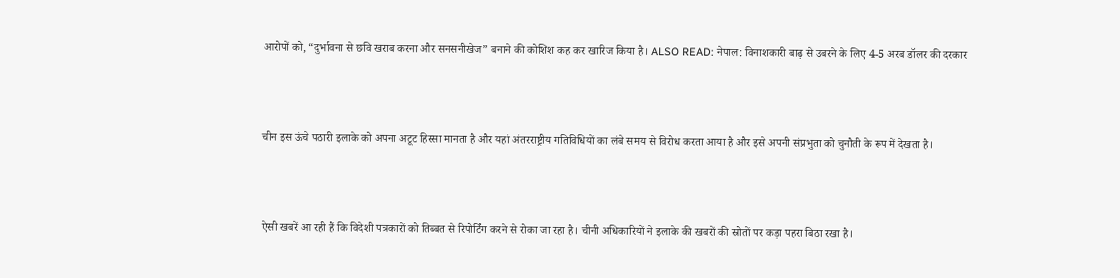आरोपों को, “दुर्भावना से छवि खराब करना और सनसनीखेज” बनाने की कोशिश कह कर खारिज किया है। ALSO READ: नेपाल: विनाशकारी बाढ़ से उबरने के लिए 4-5 अरब डॉलर की दरकार



चीन इस ऊंचे पठारी इलाके को अपना अटूट हिस्सा मानता है और यहां अंतरराष्ट्रीय गतिविधियों का लंबे समय से विरोध करता आया है और इसे अपनी संप्रभुता को चुनौती के रूप में देखता है।



ऐसी खबरें आ रही हैं कि विदेशी पत्रकारों को तिब्बत से रिपोर्टिंग करने से रोका जा रहा है। चीनी अधिकारियों ने इलाके की खबरों की स्रोतों पर कड़ा पहरा बिठा रखा है।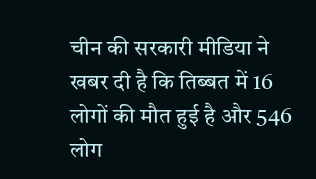चीन की सरकारी मीडिया ने खबर दी है कि तिब्बत में 16 लोगों की मौत हुई है और 546 लोग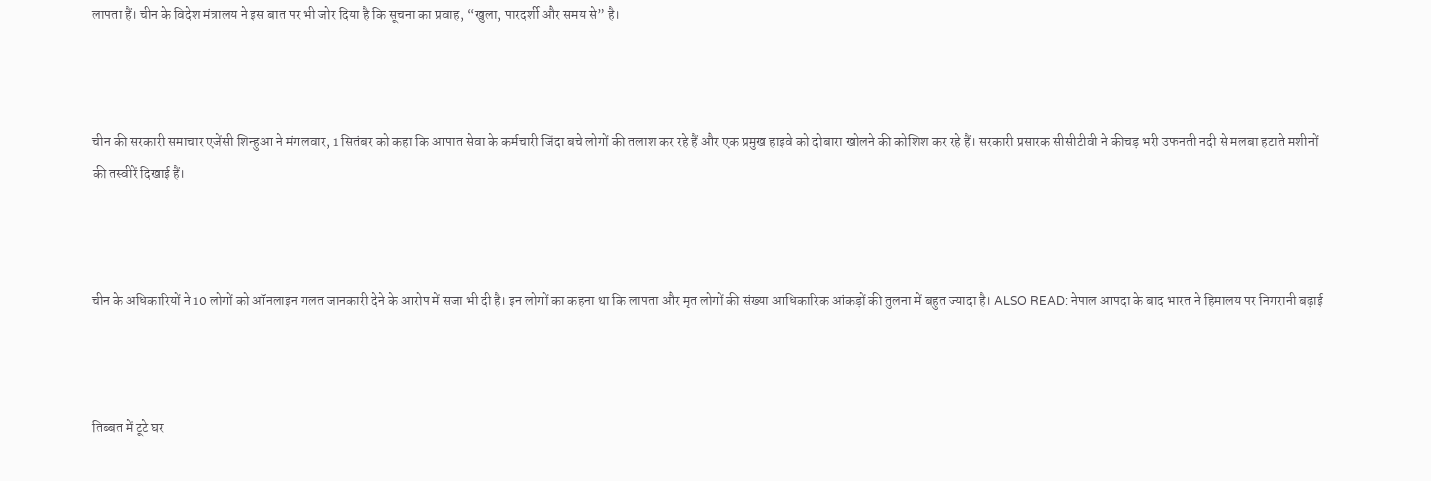लापता हैं। चीन के विदेश मंत्रालय ने इस बात पर भी जोर दिया है कि सूचना का प्रवाह, “खुला, पारदर्शी और समय से” है।



चीन की सरकारी समाचार एजेंसी शिन्हुआ ने मंगलवार, 1 सितंबर को कहा कि आपात सेवा के कर्मचारी जिंदा बचे लोगों की तलाश कर रहे हैं और एक प्रमुख हाइवे को दोबारा खोलने की कोशिश कर रहे हैं। सरकारी प्रसारक सीसीटीवी ने कीचड़ भरी उफनती नदी से मलबा हटाते मशीनों की तस्वीरें दिखाई हैं।



चीन के अधिकारियों ने 10 लोगों को ऑनलाइन गलत जानकारी देने के आरोप में सजा भी दी है। इन लोगों का कहना था कि लापता और मृत लोगों की संख्या आधिकारिक आंकड़ों की तुलना में बहुत ज्यादा है। ALSO READ: नेपाल आपदा के बाद भारत ने हिमालय पर निगरानी बढ़ाई



तिब्बत में टूटे घर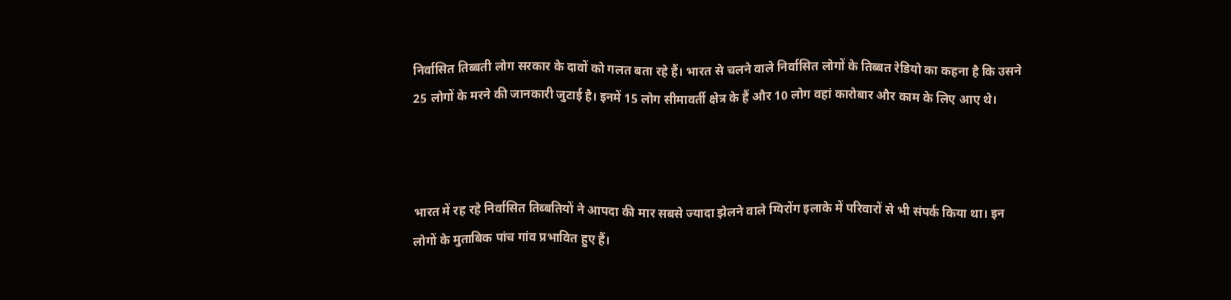निर्वासित तिब्बती लोग सरकार के दावों को गलत बता रहे हैं। भारत से चलने वाले निर्वासित लोगों के तिब्बत रेडियो का कहना है कि उसने 25 लोगों के मरने की जानकारी जुटाई है। इनमें 15 लोग सीमावर्ती क्षेत्र के हैं और 10 लोग वहां कारोबार और काम के लिए आए थे।



भारत में रह रहे निर्वासित तिब्बतियों ने आपदा की मार सबसे ज्यादा झेलने वाले ग्यिरोंग इलाके में परिवारों से भी संपर्क किया था। इन लोगों के मुताबिक पांच गांव प्रभावित हुए हैं।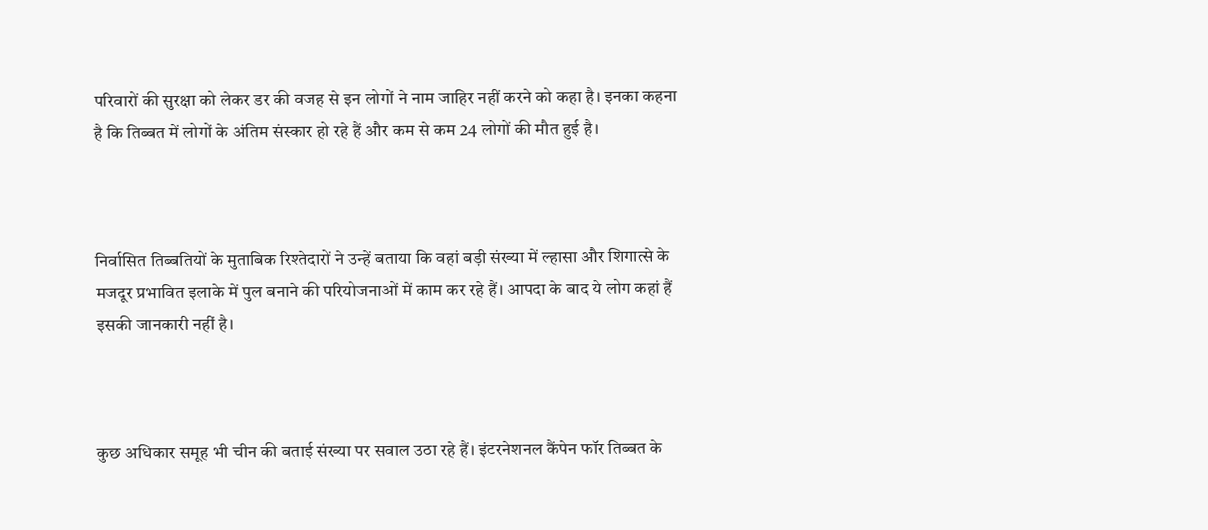परिवारों की सुरक्षा को लेकर डर की वजह से इन लोगों ने नाम जाहिर नहीं करने को कहा है। इनका कहना है कि तिब्बत में लोगों के अंतिम संस्कार हो रहे हैं और कम से कम 24 लोगों की मौत हुई है।



निर्वासित तिब्बतियों के मुताबिक रिश्तेदारों ने उन्हें बताया कि वहां बड़ी संख्या में ल्हासा और शिगात्से के मजदूर प्रभावित इलाके में पुल बनाने की परियोजनाओं में काम कर रहे हैं। आपदा के बाद ये लोग कहां हैं इसकी जानकारी नहीं है।



कुछ अधिकार समूह भी चीन की बताई संख्या पर सवाल उठा रहे हैं। इंटरनेशनल कैंपेन फॉर तिब्बत के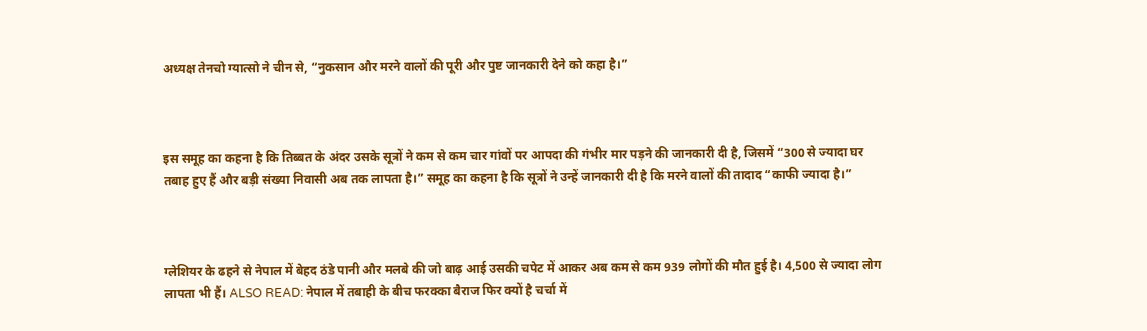अध्यक्ष तेनचो ग्यात्सो ने चीन से, “नुकसान और मरने वालों की पूरी और पुष्ट जानकारी देने को कहा है।”



इस समूह का कहना है कि तिब्बत के अंदर उसके सूत्रों ने कम से कम चार गांवों पर आपदा की गंभीर मार पड़ने की जानकारी दी है, जिसमें “300 से ज्यादा घर तबाह हुए हैं और बड़ी संख्या निवासी अब तक लापता है।” समूह का कहना है कि सूत्रों ने उन्हें जानकारी दी है कि मरने वालों की तादाद “काफी ज्यादा है।”



ग्लेशियर के ढहने से नेपाल में बेहद ठंडे पानी और मलबे की जो बाढ़ आई उसकी चपेट में आकर अब कम से कम 939 लोगों की मौत हुई है। 4,500 से ज्यादा लोग लापता भी हैं। ALSO READ: नेपाल में तबाही के बीच फरक्का बैराज फिर क्यों है चर्चा में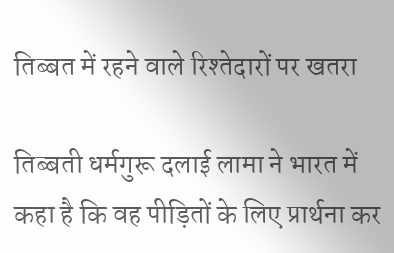तिब्बत में रहने वाले रिश्तेदारों पर खतरा

तिब्बती धर्मगुरू दलाई लामा ने भारत में कहा है कि वह पीड़ितों के लिए प्रार्थना कर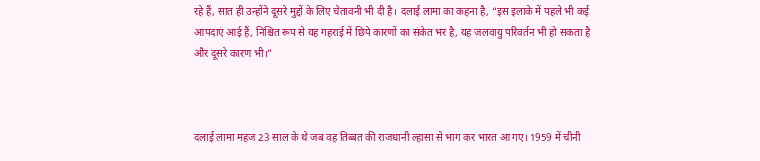रहे हैं, सात ही उन्होंने दूसरे मुद्दों के लिए चेतावनी भी दी है। दलाई लामा का कहना है, “इस इलाके में पहले भी कई आपदाएं आई हैं, निश्चित रूप से यह गहराई में छिपे कारणों का संकेत भर है, यह जलवायु परिवर्तन भी हो सकता है और दूसरे कारण भी।”



दलाई लामा महज 23 साल के थे जब वह तिब्बत की राजधानी ल्हासा से भाग कर भारत आ गए। 1959 में चीनी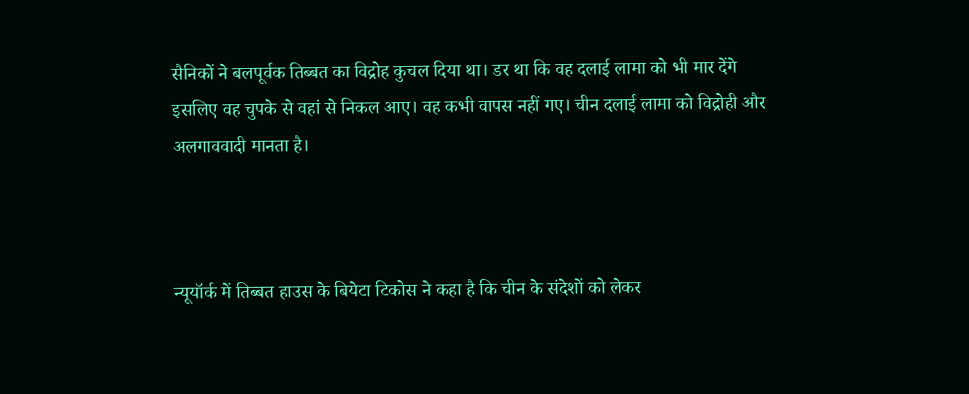सैनिकों ने बलपूर्वक तिब्बत का विद्रोह कुचल दिया था। डर था कि वह दलाई लामा को भी मार देंगे इसलिए वह चुपके से वहां से निकल आए। वह कभी वापस नहीं गए। चीन दलाई लामा को विद्रोही और अलगाववादी मानता है।



न्यूयॉर्क में तिब्बत हाउस के बियेटा टिकोस ने कहा है कि चीन के संदेशों को लेकर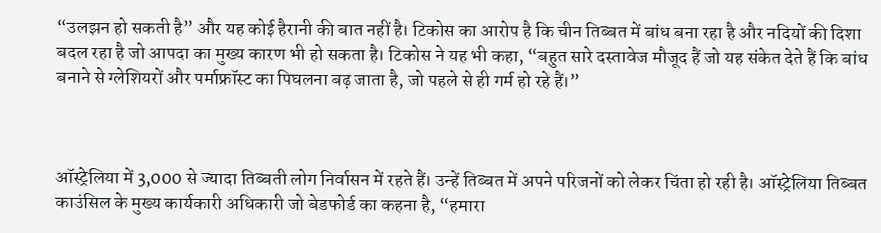“उलझन हो सकती है” और यह कोई हैरानी की बात नहीं है। टिकोस का आरोप है कि चीन तिब्बत में बांध बना रहा है और नदियों की दिशा बदल रहा है जो आपदा का मुख्य कारण भी हो सकता है। टिकोस ने यह भी कहा, “बहुत सारे दस्तावेज मौजूद हैं जो यह संकेत देते हैं कि बांध बनाने से ग्लेशियरों और पर्माफ्रॉस्ट का पिघलना बढ़ जाता है, जो पहले से ही गर्म हो रहे हैं।”



ऑस्ट्रेलिया में 3,000 से ज्यादा तिब्बती लोग निर्वासन में रहते हैं। उन्हें तिब्बत में अपने परिजनों को लेकर चिंता हो रही है। ऑस्ट्रेलिया तिब्बत काउंसिल के मुख्य कार्यकारी अधिकारी जो बेडफोर्ड का कहना है, “हमारा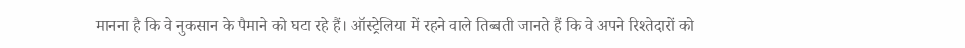मानना है कि वे नुकसान के पैमाने को घटा रहे हैं। ऑस्ट्रेलिया में रहने वाले तिब्बती जानते हैं कि वे अपने रिश्तेदारों को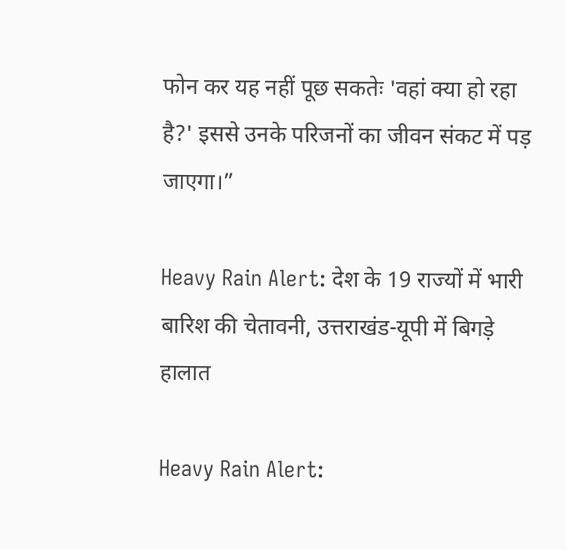फोन कर यह नहीं पूछ सकतेः 'वहां क्या हो रहा है?' इससे उनके परिजनों का जीवन संकट में पड़ जाएगा।”

Heavy Rain Alert: देश के 19 राज्यों में भारी बारिश की चेतावनी, उत्तराखंड-यूपी में बिगड़े हालात

Heavy Rain Alert: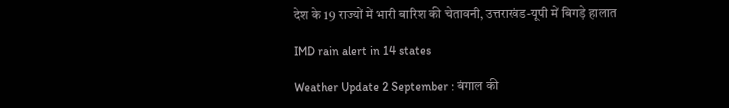देश के 19 राज्यों में भारी बारिश की चेतावनी, उत्तराखंड-यूपी में बिगड़े हालात

IMD rain alert in 14 states

Weather Update 2 September : बंगाल की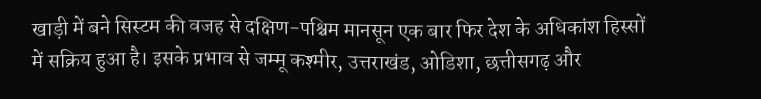खाड़ी में बने सिस्टम की वजह से दक्षिण-पश्चिम मानसून एक बार फिर देश के अधिकांश हिस्सों में सक्रिय हुआ है। इसके प्रभाव से जम्मू कश्मीर, उत्तराखंड, ओडिशा, छत्तीसगढ़ और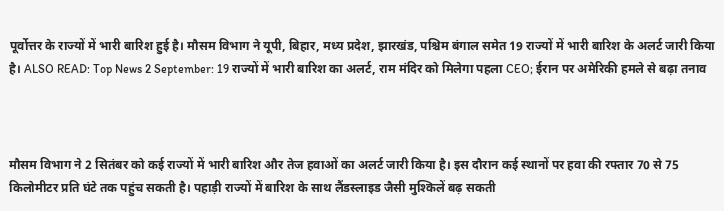पूर्वोत्तर के राज्यों में भारी बारिश हुई है। मौसम विभाग ने यूपी, बिहार, मध्य प्रदेश, झारखंड, पश्चिम बंगाल समेत 19 राज्यों में भारी बारिश के अलर्ट जारी किया है। ALSO READ: Top News 2 September: 19 राज्यों में भारी बारिश का अलर्ट, राम मंदिर को मिलेगा पहला CEO; ईरान पर अमेरिकी हमले से बढ़ा तनाव



मौसम विभाग ने 2 सितंबर को कई राज्यों में भारी बारिश और तेज हवाओं का अलर्ट जारी किया है। इस दौरान कई स्थानों पर हवा की रफ्तार 70 से 75 किलोमीटर प्रति घंटे तक पहुंच सकती है। पहाड़ी राज्यों में बारिश के साथ लैंडस्लाइड जैसी मुश्किलें बढ़ सकती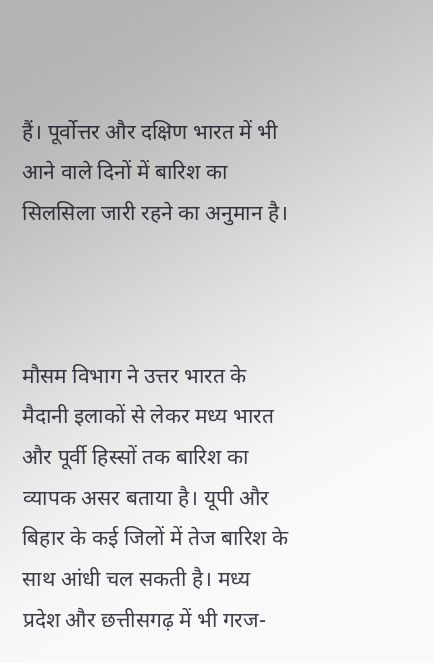हैं। पूर्वोत्तर और दक्षिण भारत में भी आने वाले दिनों में बारिश का सिलसिला जारी रहने का अनुमान है।



मौसम विभाग ने उत्तर भारत के मैदानी इलाकों से लेकर मध्य भारत और पूर्वी हिस्सों तक बारिश का व्यापक असर बताया है। यूपी और बिहार के कई जिलों में तेज बारिश के साथ आंधी चल सकती है। मध्य प्रदेश और छत्तीसगढ़ में भी गरज-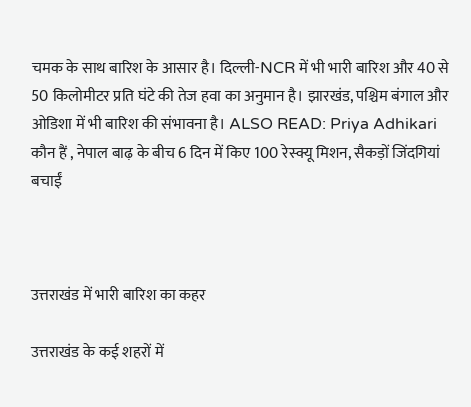चमक के साथ बारिश के आसार है। दिल्ली-NCR में भी भारी बारिश और 40 से 50 किलोमीटर प्रति घंटे की तेज हवा का अनुमान है। झारखंड, पश्चिम बंगाल और ओडिशा में भी बारिश की संभावना है। ALSO READ: Priya Adhikari कौन हैं , नेपाल बाढ़ के बीच 6 दिन में किए 100 रेस्क्यू मिशन, सैकड़ों जिंदगियां बचाईं



उत्तराखंड में भारी बारिश का कहर

उत्तराखंड के कई शहरों में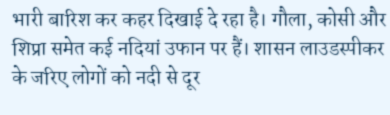भारी बारिश कर कहर दिखाई दे रहा है। गौला, कोसी और शिप्रा समेत कई नदियां उफान पर हैं। शासन लाउडस्पीकर के जरिए लोगों को नदी से दूर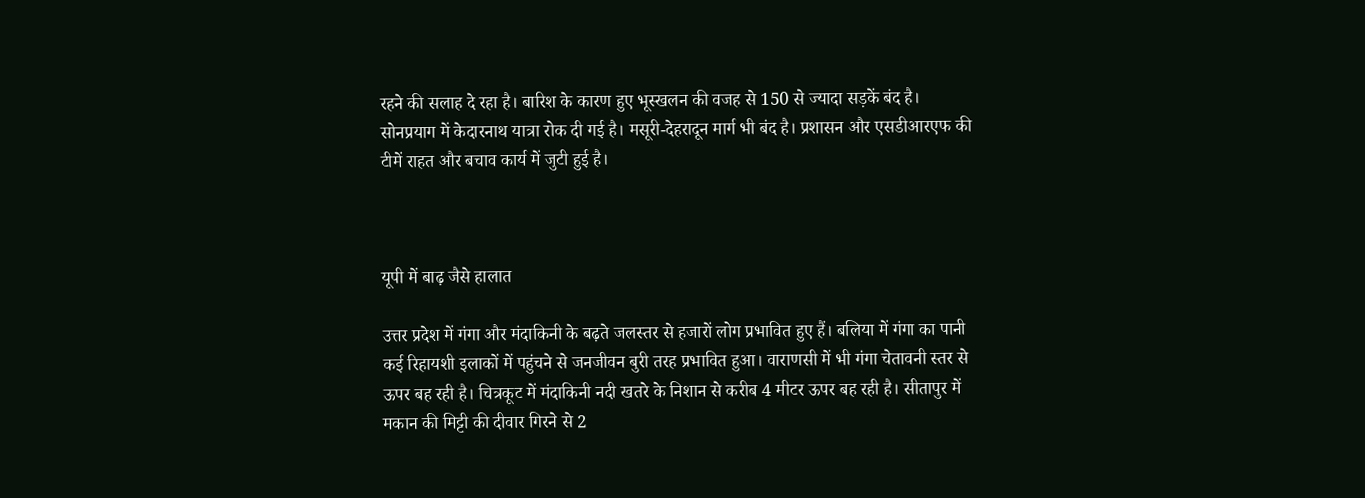रहने की सलाह दे रहा है। बारिश के कारण हुए भूस्खलन की वजह से 150 से ज्यादा सड़कें बंद है। सोनप्रयाग में केदारनाथ यात्रा रोक दी गई है। मसूरी-देहरादून मार्ग भी बंद है। प्रशासन और एसडीआरएफ की टीमें राहत और बचाव कार्य में जुटी हुई है।



यूपी में बाढ़ जैसे हालात

उत्तर प्रदेश में गंगा और मंदाकिनी के बढ़ते जलस्तर से हजारों लोग प्रभावित हुए हैं। बलिया में गंगा का पानी कई रिहायशी इलाकों में पहुंचने से जनजीवन बुरी तरह प्रभावित हुआ। वाराणसी में भी गंगा चेतावनी स्तर से ऊपर बह रही है। चित्रकूट में मंदाकिनी नदी खतरे के निशान से करीब 4 मीटर ऊपर बह रही है। सीतापुर में मकान की मिट्टी की दीवार गिरने से 2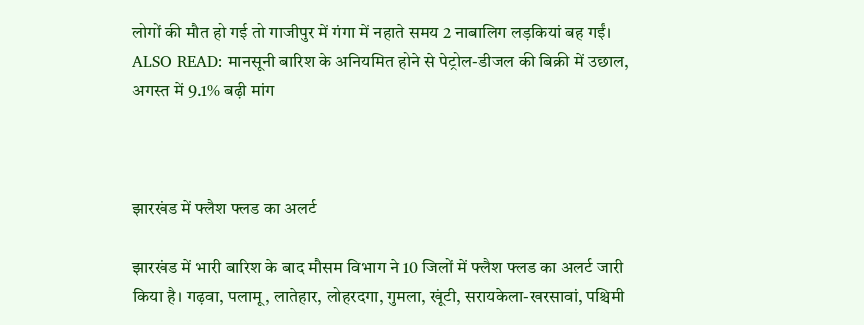लोगों की मौत हो गई तो गाजीपुर में गंगा में नहाते समय 2 नाबालिग लड़कियां बह गईं। ALSO READ: मानसूनी बारिश के अनियमित होने से पेट्रोल-डीजल की बिक्री में उछाल, अगस्त में 9.1% बढ़ी मांग



झारखंड में फ्लैश फ्लड का अलर्ट

झारखंड में भारी बारिश के बाद मौसम विभाग ने 10 जिलों में फ्लैश फ्लड का अलर्ट जारी किया है। गढ़वा, पलामू, लातेहार, लोहरदगा, गुमला, खूंटी, सरायकेला-खरसावां, पश्चिमी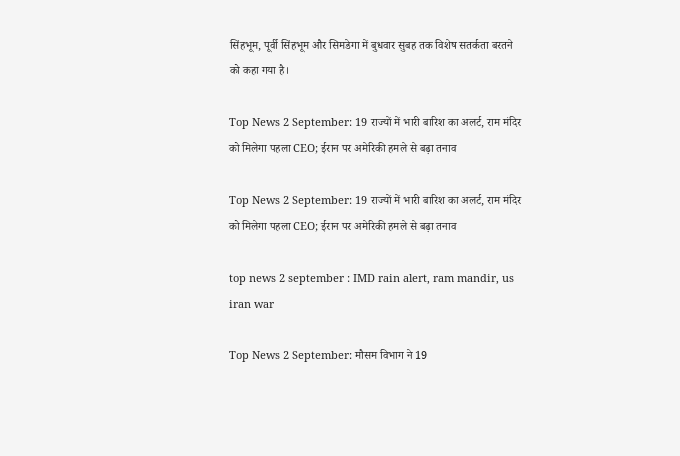सिंहभूम, पूर्वी सिंहभूम और सिमडेगा में बुधवार सुबह तक विशेष सतर्कता बरतने को कहा गया है।

Top News 2 September: 19 राज्यों में भारी बारिश का अलर्ट, राम मंदिर को मिलेगा पहला CEO; ईरान पर अमेरिकी हमले से बढ़ा तनाव

Top News 2 September: 19 राज्यों में भारी बारिश का अलर्ट, राम मंदिर को मिलेगा पहला CEO; ईरान पर अमेरिकी हमले से बढ़ा तनाव

top news 2 september : IMD rain alert, ram mandir, us iran war

Top News 2 September: मौसम विभाग ने 19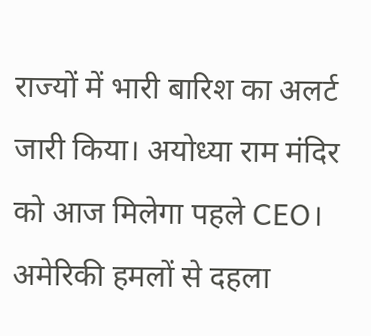राज्यों में भारी बारिश का अलर्ट जारी किया। अयोध्या राम मंदिर को आज मिलेगा पहले CEO। अमेरिकी हमलों से दहला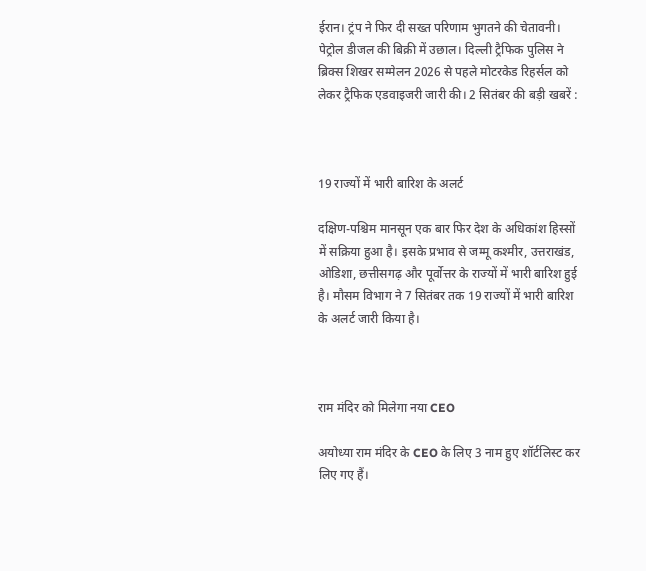ईरान। ट्रंप ने फिर दी सख्त परिणाम भुगतने की चेतावनी। पेट्रोल डीजल की बिक्री में उछाल। दिल्ली ट्रैफिक पुलिस ने ब्रिक्स शिखर सम्मेलन 2026 से पहले मोटरकेड रिहर्सल को लेकर ट्रैफिक एडवाइजरी जारी की। 2 सितंबर की बड़ी खबरें :



19 राज्यों में भारी बारिश के अलर्ट

दक्षिण-पश्चिम मानसून एक बार फिर देश के अधिकांश हिस्सों में सक्रिया हुआ है। इसके प्रभाव से जम्मू कश्मीर, उत्तराखंड, ओडिशा, छत्तीसगढ़ और पूर्वोत्तर के राज्यों में भारी बारिश हुई है। मौसम विभाग ने 7 सितंबर तक 19 राज्यों में भारी बारिश के अलर्ट जारी किया है।



राम मंदिर को मिलेगा नया CEO

अयोध्या राम मंदिर के CEO के लिए 3 नाम हुए शॉर्टलिस्ट कर लिए गए हैं।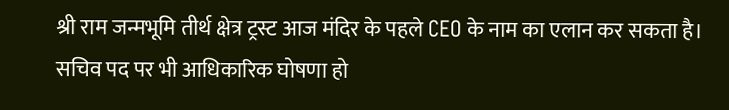श्री राम जन्मभूमि तीर्थ क्षेत्र ट्रस्ट आज मंदिर के पहले CEO के नाम का एलान कर सकता है। सचिव पद पर भी आधिकारिक घोषणा हो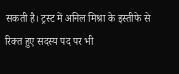सकती है। ट्रस्ट में अनिल मिश्रा के इस्तीफे से रिक्त हुए सदस्य पद पर भी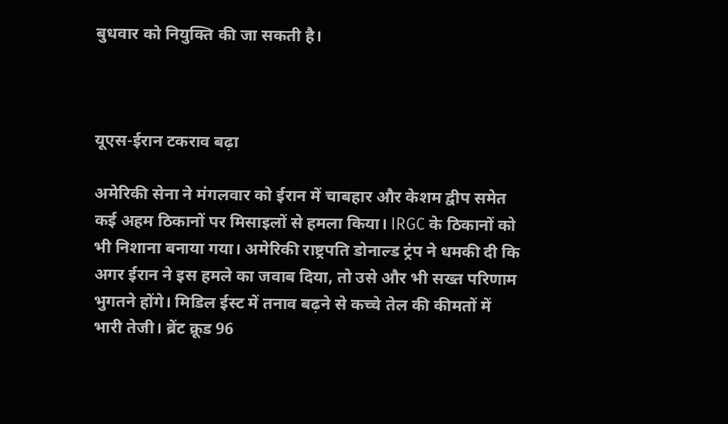बुधवार को नियुक्ति की जा सकती है।



यूएस-ईरान टकराव बढ़ा

अमेरिकी सेना ने मंगलवार को ईरान में चाबहार और केशम द्वीप समेत कई अहम ठिकानों पर मिसाइलों से हमला किया। IRGC के ठिकानों को भी निशाना बनाया गया। अमेरिकी राष्ट्रपति डोनाल्ड ट्रंप ने धमकी दी कि अगर ईरान ने इस हमले का जवाब दिया, तो उसे और भी सख्त परिणाम भुगतने होंगे। मिडिल ईस्ट में तनाव बढ़ने से कच्चे तेल की कीमतों में भारी तेजी। ब्रेंट क्रूड 96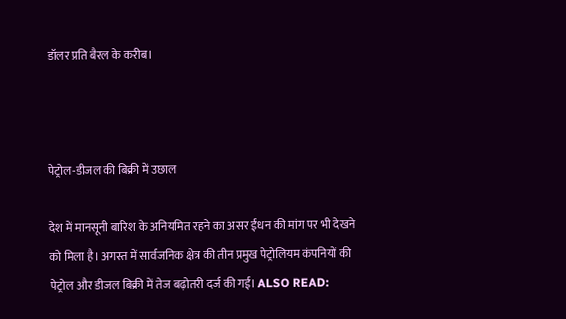डॉलर प्रति बैरल के करीब।



पेट्रोल-डीजल की बिक्री में उछाल

देश में मानसूनी बारिश के अनियमित रहने का असर ईंधन की मांग पर भी देखने को मिला है। अगस्त में सार्वजनिक क्षेत्र की तीन प्रमुख पेट्रोलियम कंपनियों की पेट्रोल और डीजल बिक्री में तेज बढ़ोतरी दर्ज की गई। ALSO READ: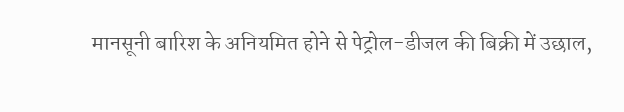मानसूनी बारिश के अनियमित होने से पेट्रोल-डीजल की बिक्री में उछाल,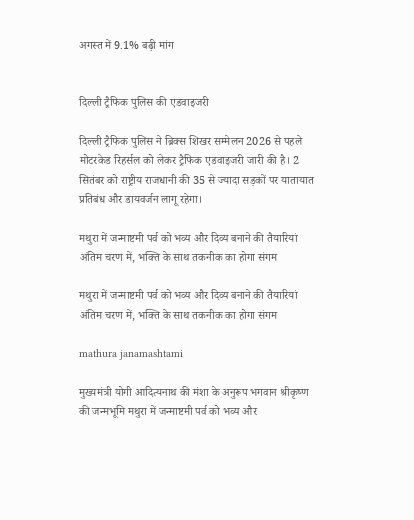अगस्त में 9.1% बढ़ी मांग


दिल्ली ट्रैफिक पुलिस की एडवाइजरी

दिल्ली ट्रैफिक पुलिस ने ब्रिक्स शिखर सम्मेलन 2026 से पहले मोटरकेड रिहर्सल को लेकर ट्रैफिक एडवाइजरी जारी की है। 2 सितंबर को राष्ट्रीय राजधानी की 35 से ज्यादा सड़कों पर यातायात प्रतिबंध और डायवर्जन लागू रहेगा।

मथुरा में जन्माष्टमी पर्व को भव्य और दिव्य बनाने की तैयारियां अंतिम चरण में, भक्ति के साथ तकनीक का होगा संगम

मथुरा में जन्माष्टमी पर्व को भव्य और दिव्य बनाने की तैयारियां अंतिम चरण में, भक्ति के साथ तकनीक का होगा संगम

mathura janamashtami

मुख्यमंत्री योगी आदित्यनाथ की मंशा के अनुरूप भगवान श्रीकृष्ण की जन्मभूमि मथुरा में जन्माष्टमी पर्व को भव्य और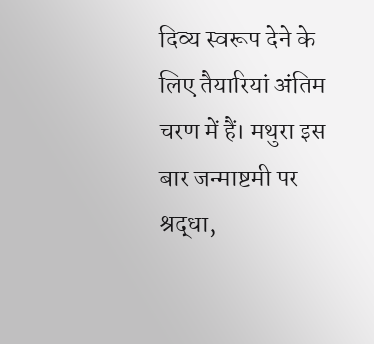दिव्य स्वरूप देने के लिए तैयारियां अंतिम चरण में हैं। मथुरा इस बार जन्माष्टमी पर श्रद्धा,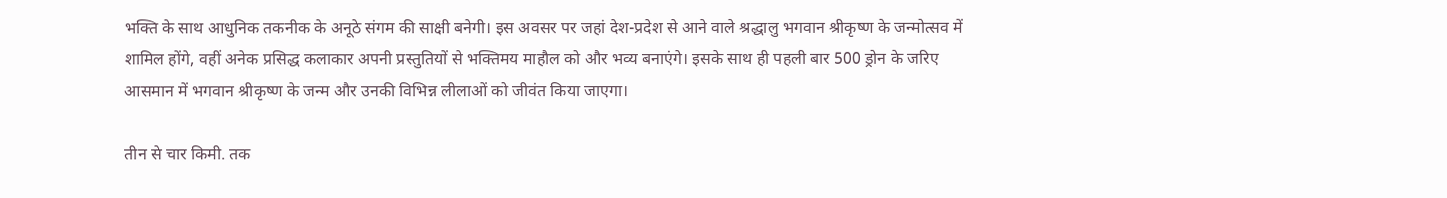भक्ति के साथ आधुनिक तकनीक के अनूठे संगम की साक्षी बनेगी। इस अवसर पर जहां देश-प्रदेश से आने वाले श्रद्धालु भगवान श्रीकृष्ण के जन्मोत्सव में शामिल होंगे, वहीं अनेक प्रसिद्ध कलाकार अपनी प्रस्तुतियों से भक्तिमय माहौल को और भव्य बनाएंगे। इसके साथ ही पहली बार 500 ड्रोन के जरिए आसमान में भगवान श्रीकृष्ण के जन्म और उनकी विभिन्न लीलाओं को जीवंत किया जाएगा।

तीन से चार किमी. तक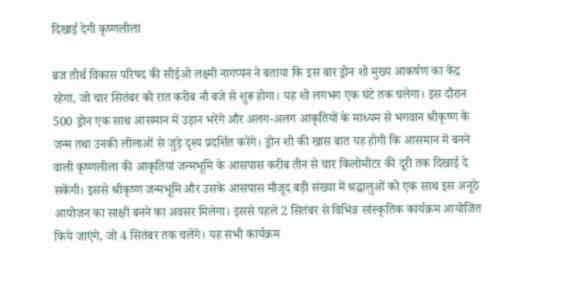दिखाई देगी कृष्णलीला

ब्रज तीर्थ विकास परिषद की सीईओ लक्ष्मी नागप्पन ने बताया कि इस बार ड्रोन शो मुख्य आकर्षण का केंद्र रहेगा, जो चार सितंबर को रात करीब नौ बजे से शुरू होगा। यह शो लगभग एक घंटे तक चलेगा। इस दौरान 500 ड्रोन एक साथ आसमान में उड़ान भरेंगे और अलग-अलग आकृतियों के माध्यम से भगवान श्रीकृष्ण के जन्म तथा उनकी लीलाओं से जुड़े दृश्य प्रदर्शित करेंगे। ड्रोन शो की खास बात यह होगी कि आसमान में बनने वाली कृष्णलीला की आकृतियां जन्मभूमि के आसपास करीब तीन से चार किलोमीटर की दूरी तक दिखाई दे सकेंगी। इससे श्रीकृष्ण जन्मभूमि और उसके आसपास मौजूद बड़ी संख्या में श्रद्धालुओं को एक साथ इस अनूठे आयोजन का साक्षी बनने का अवसर मिलेगा। इससे पहले 2 सितंबर से विभिन्न सांस्कृतिक कार्यक्रम आयोजित किये जाएंगे, जो 4 सितंबर तक चलेंगे। यह सभी कार्यक्रम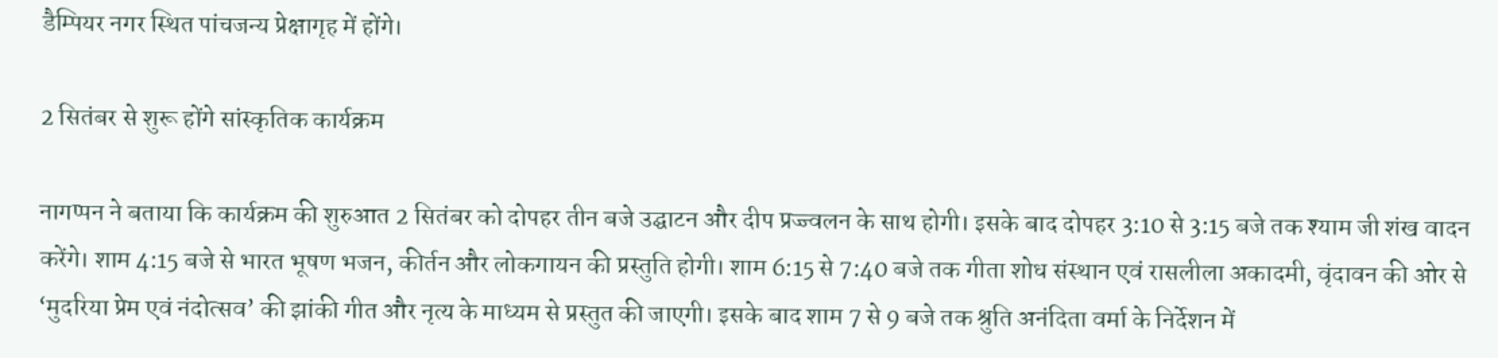डैम्पियर नगर स्थित पांचजन्य प्रेक्षागृह में होंगे।

2 सितंबर से शुरू होंगे सांस्कृतिक कार्यक्रम

नागप्पन ने बताया कि कार्यक्रम की शुरुआत 2 सितंबर को दोपहर तीन बजे उद्घाटन और दीप प्रज्ज्वलन के साथ होगी। इसके बाद दोपहर 3:10 से 3:15 बजे तक श्याम जी शंख वादन करेंगे। शाम 4:15 बजे से भारत भूषण भजन, कीर्तन और लोकगायन की प्रस्तुति होगी। शाम 6:15 से 7:40 बजे तक गीता शोध संस्थान एवं रासलीला अकादमी, वृंदावन की ओर से ‘मुदरिया प्रेम एवं नंदोत्सव’ की झांकी गीत और नृत्य के माध्यम से प्रस्तुत की जाएगी। इसके बाद शाम 7 से 9 बजे तक श्रुति अनंदिता वर्मा के निर्देशन में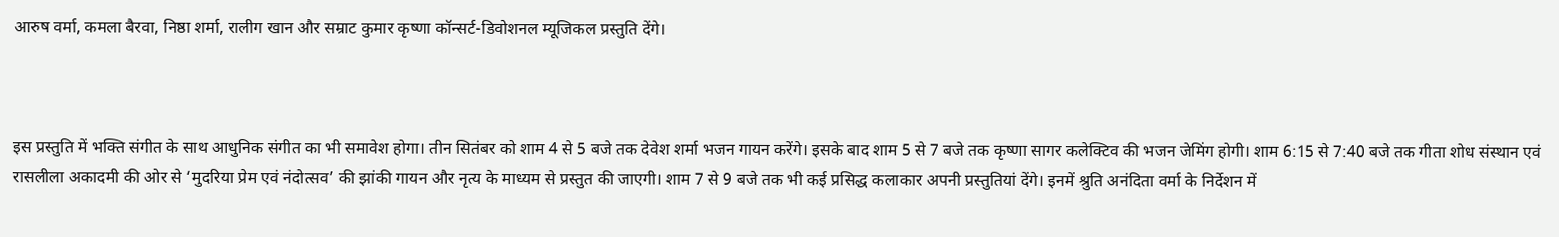आरुष वर्मा, कमला बैरवा, निष्ठा शर्मा, रालीग खान और सम्राट कुमार कृष्णा कॉन्सर्ट-डिवोशनल म्यूजिकल प्रस्तुति देंगे।



इस प्रस्तुति में भक्ति संगीत के साथ आधुनिक संगीत का भी समावेश होगा। तीन सितंबर को शाम 4 से 5 बजे तक देवेश शर्मा भजन गायन करेंगे। इसके बाद शाम 5 से 7 बजे तक कृष्णा सागर कलेक्टिव की भजन जेमिंग होगी। शाम 6:15 से 7:40 बजे तक गीता शोध संस्थान एवं रासलीला अकादमी की ओर से ‘मुदरिया प्रेम एवं नंदोत्सव’ की झांकी गायन और नृत्य के माध्यम से प्रस्तुत की जाएगी। शाम 7 से 9 बजे तक भी कई प्रसिद्ध कलाकार अपनी प्रस्तुतियां देंगे। इनमें श्रुति अनंदिता वर्मा के निर्देशन में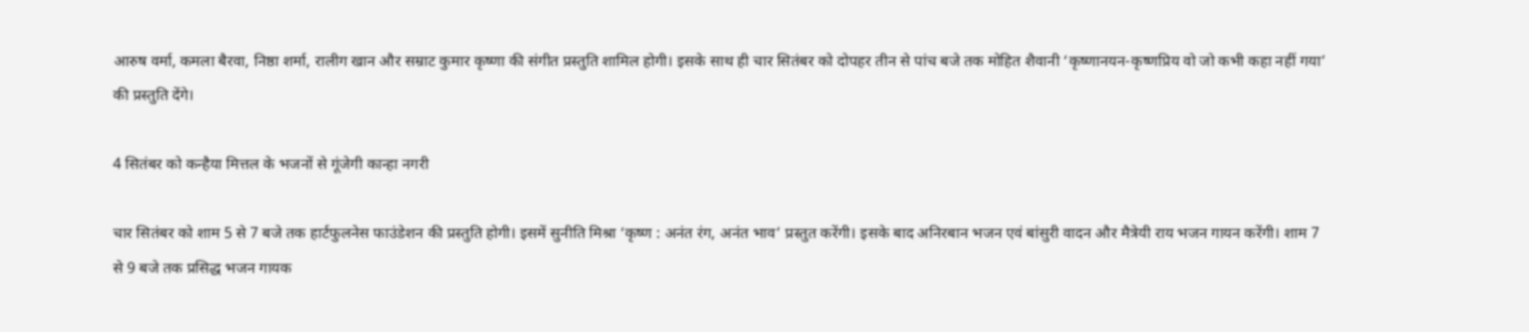आरुष वर्मा, कमला बैरवा, निष्ठा शर्मा, रालीग खान और सम्राट कुमार कृष्णा की संगीत प्रस्तुति शामिल होगी। इसके साथ ही चार सितंबर को दोपहर तीन से पांच बजे तक मोहित शैवानी ‘कृष्णानयन-कृष्णप्रिय वो जो कभी कहा नहीं गया’ की प्रस्तुति देंगे।

4 सितंबर को कन्हैया मित्तल के भजनों से गूंजेगी कान्हा नगरी

चार सितंबर को शाम 5 से 7 बजे तक हार्टफुलनेस फाउंडेशन की प्रस्तुति होगी। इसमें सुनीति मिश्रा ‘कृष्ण : अनंत रंग, अनंत भाव’ प्रस्तुत करेंगी। इसके बाद अनिरबान भजन एवं बांसुरी वादन और मैत्रेयी राय भजन गायन करेंगी। शाम 7 से 9 बजे तक प्रसिद्ध भजन गायक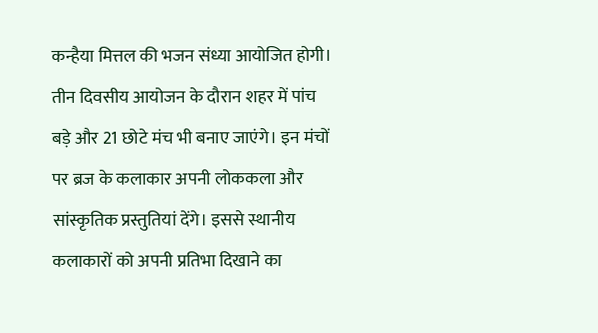कन्हैया मित्तल की भजन संध्या आयोजित होगी। तीन दिवसीय आयोजन के दौरान शहर में पांच बड़े और 21 छोटे मंच भी बनाए जाएंगे। इन मंचों पर ब्रज के कलाकार अपनी लोककला और सांस्कृतिक प्रस्तुतियां देंगे। इससे स्थानीय कलाकारों को अपनी प्रतिभा दिखाने का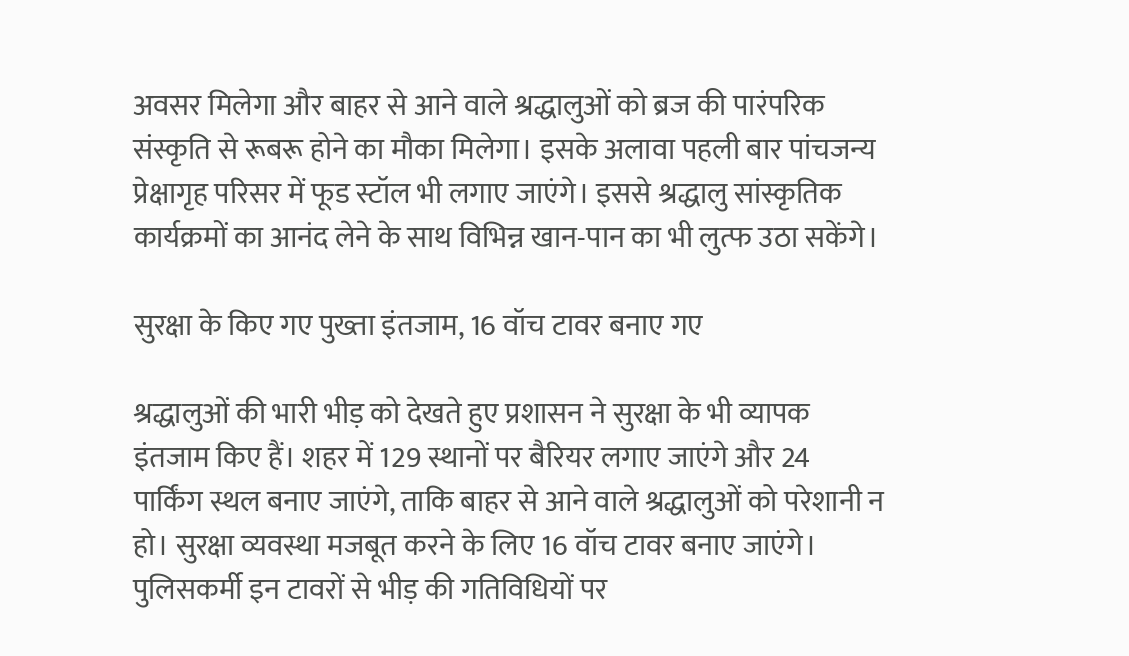अवसर मिलेगा और बाहर से आने वाले श्रद्धालुओं को ब्रज की पारंपरिक संस्कृति से रूबरू होने का मौका मिलेगा। इसके अलावा पहली बार पांचजन्य प्रेक्षागृह परिसर में फूड स्टॉल भी लगाए जाएंगे। इससे श्रद्धालु सांस्कृतिक कार्यक्रमों का आनंद लेने के साथ विभिन्न खान-पान का भी लुत्फ उठा सकेंगे।

सुरक्षा के किए गए पुख्ता इंतजाम, 16 वॉच टावर बनाए गए

श्रद्धालुओं की भारी भीड़ को देखते हुए प्रशासन ने सुरक्षा के भी व्यापक इंतजाम किए हैं। शहर में 129 स्थानों पर बैरियर लगाए जाएंगे और 24 पार्किंग स्थल बनाए जाएंगे, ताकि बाहर से आने वाले श्रद्धालुओं को परेशानी न हो। सुरक्षा व्यवस्था मजबूत करने के लिए 16 वॉच टावर बनाए जाएंगे। पुलिसकर्मी इन टावरों से भीड़ की गतिविधियों पर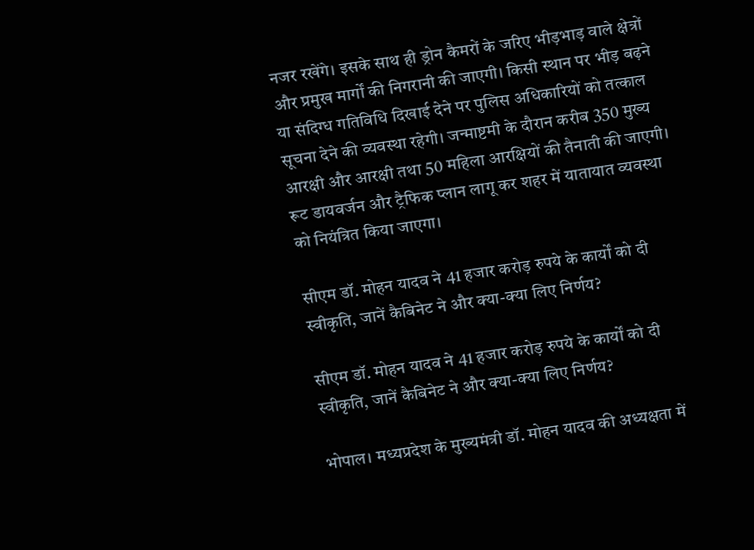नजर रखेंगे। इसके साथ ही ड्रोन कैमरों के जरिए भीड़भाड़ वाले क्षेत्रों और प्रमुख मार्गों की निगरानी की जाएगी। किसी स्थान पर भीड़ बढ़ने या संदिग्ध गतिविधि दिखाई देने पर पुलिस अधिकारियों को तत्काल सूचना देने की व्यवस्था रहेगी। जन्माष्टमी के दौरान करीब 350 मुख्य आरक्षी और आरक्षी तथा 50 महिला आरक्षियों की तैनाती की जाएगी। रूट डायवर्जन और ट्रैफिक प्लान लागू कर शहर में यातायात व्यवस्था को नियंत्रित किया जाएगा।

सीएम डॉ. मोहन यादव ने 41 हजार करोड़ रुपये के कार्यों को दी स्वीकृति, जानें कैबिनेट ने और क्या-क्या लिए निर्णय?

सीएम डॉ. मोहन यादव ने 41 हजार करोड़ रुपये के कार्यों को दी स्वीकृति, जानें कैबिनेट ने और क्या-क्या लिए निर्णय?

भोपाल। मध्यप्रदेश के मुख्यमंत्री डॉ. मोहन यादव की अध्यक्षता में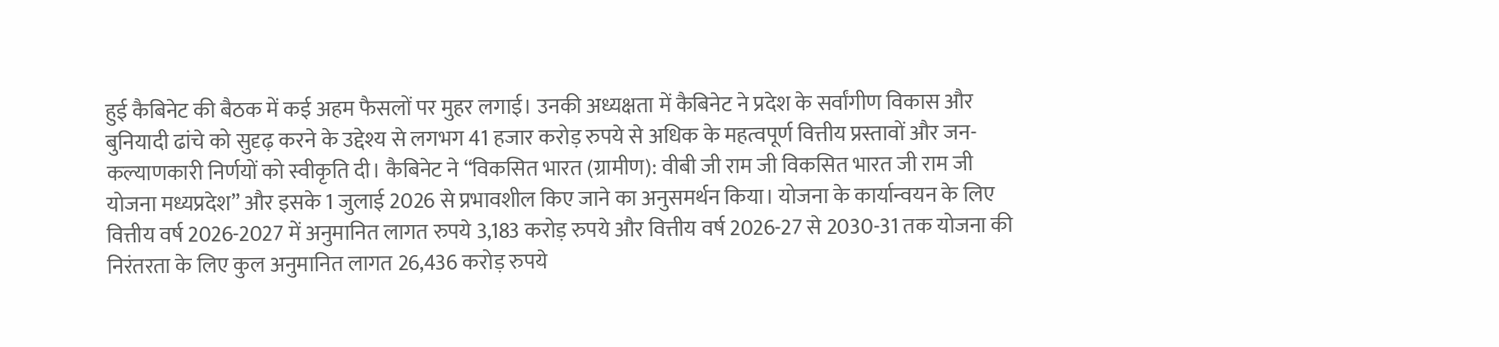हुई कैबिनेट की बैठक में कई अहम फैसलों पर मुहर लगाई। उनकी अध्यक्षता में कैबिनेट ने प्रदेश के सर्वांगीण विकास और बुनियादी ढांचे को सुदृढ़ करने के उद्देश्य से लगभग 41 हजार करोड़ रुपये से अधिक के महत्वपूर्ण वित्तीय प्रस्तावों और जन-कल्याणकारी निर्णयों को स्वीकृति दी। कैबिनेट ने “विकसित भारत (ग्रामीण): वीबी जी राम जी विकसित भारत जी राम जी योजना मध्यप्रदेश” और इसके 1 जुलाई 2026 से प्रभावशील किए जाने का अनुसमर्थन किया। योजना के कार्यान्वयन के लिए वित्तीय वर्ष 2026-2027 में अनुमानित लागत रुपये 3,183 करोड़ रुपये और वित्तीय वर्ष 2026-27 से 2030-31 तक योजना की निरंतरता के लिए कुल अनुमानित लागत 26,436 करोड़ रुपये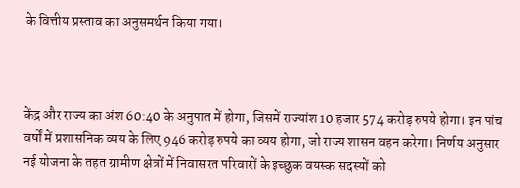के वित्तीय प्रस्ताव का अनुसमर्थन किया गया।



केंद्र और राज्य का अंश 60:40 के अनुपात में होगा, जिसमें राज्यांश 10 हजार 574 करोड़ रुपये होगा। इन पांच वर्षों में प्रशासनिक व्यय के लिए 946 करोड़ रुपये का व्यय होगा, जो राज्य शासन वहन करेगा। निर्णय अनुसार नई योजना के तहत ग्रामीण क्षेत्रों में निवासरत परिवारों के इच्छुक वयस्क सदस्यों को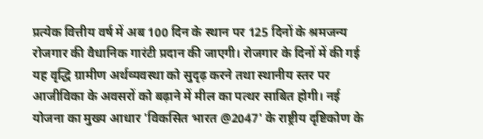प्रत्येक वित्तीय वर्ष में अब 100 दिन के स्थान पर 125 दिनों के श्रमजन्य रोजगार की वैधानिक गारंटी प्रदान की जाएगी। रोजगार के दिनों में की गई यह वृद्धि ग्रामीण अर्थव्यवस्था को सुदृढ़ करने तथा स्थानीय स्तर पर आजीविका के अवसरों को बढ़ाने में मील का पत्थर साबित होगी। नई योजना का मुख्य आधार 'विकसित भारत @2047' के राष्ट्रीय दृष्टिकोण के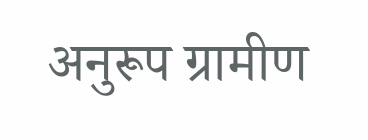अनुरूप ग्रामीण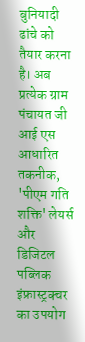बुनियादी ढांचे को तैयार करना है। अब प्रत्येक ग्राम पंचायत जी आई एस आधारित तकनीक, 'पीएम गति शक्ति' लेयर्स और डिजिटल पब्लिक इंफ्रास्ट्रक्चर का उपयोग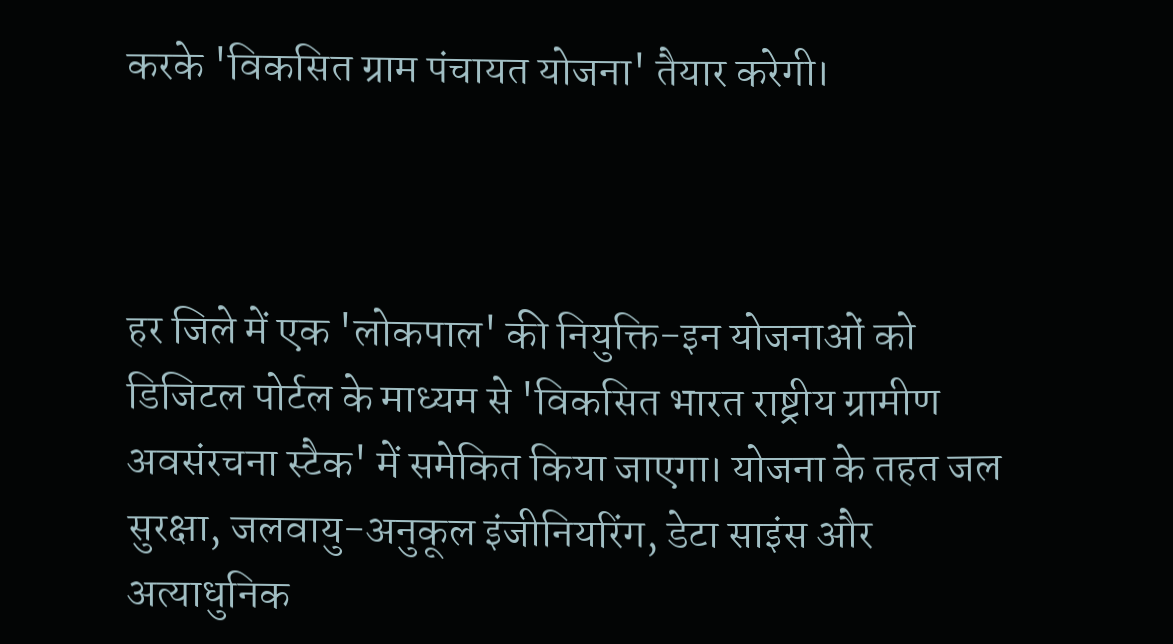करके 'विकसित ग्राम पंचायत योजना' तैयार करेगी।



हर जिले में एक 'लोकपाल' की नियुक्ति-इन योजनाओं को डिजिटल पोर्टल के माध्यम से 'विकसित भारत राष्ट्रीय ग्रामीण अवसंरचना स्टैक' में समेकित किया जाएगा। योजना के तहत जल सुरक्षा, जलवायु-अनुकूल इंजीनियरिंग, डेटा साइंस और अत्याधुनिक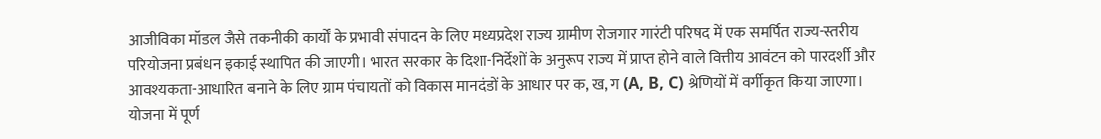आजीविका मॉडल जैसे तकनीकी कार्यों के प्रभावी संपादन के लिए मध्यप्रदेश राज्य ग्रामीण रोजगार गारंटी परिषद में एक समर्पित राज्य-स्तरीय परियोजना प्रबंधन इकाई स्थापित की जाएगी। भारत सरकार के दिशा-निर्देशों के अनुरूप राज्य में प्राप्त होने वाले वित्तीय आवंटन को पारदर्शी और आवश्यकता-आधारित बनाने के लिए ग्राम पंचायतों को विकास मानदंडों के आधार पर क, ख, ग (A, B, C) श्रेणियों में वर्गीकृत किया जाएगा। योजना में पूर्ण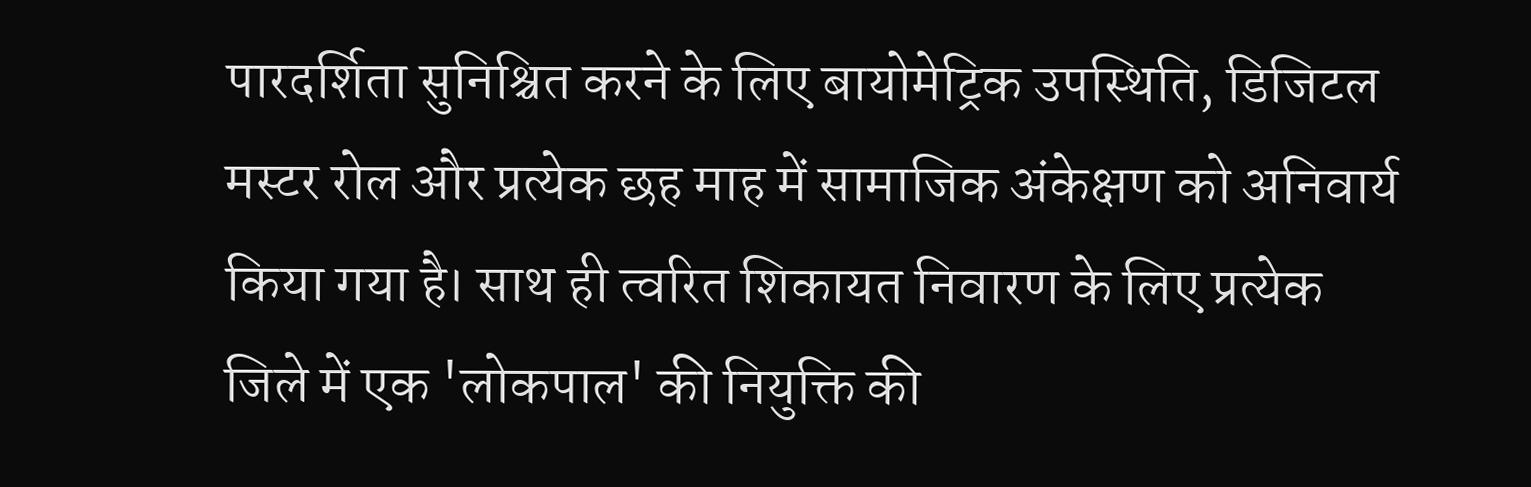पारदर्शिता सुनिश्चित करने के लिए बायोमेट्रिक उपस्थिति, डिजिटल मस्टर रोल और प्रत्येक छह माह में सामाजिक अंकेक्षण को अनिवार्य किया गया है। साथ ही त्वरित शिकायत निवारण के लिए प्रत्येक जिले में एक 'लोकपाल' की नियुक्ति की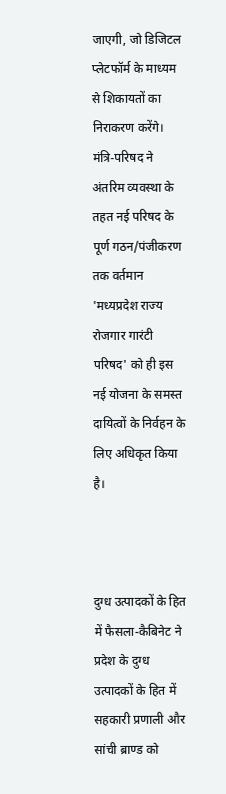जाएगी, जो डिजिटल प्लेटफॉर्म के माध्यम से शिकायतों का निराकरण करेंगे। मंत्रि-परिषद ने अंतरिम व्यवस्था के तहत नई परिषद के पूर्ण गठन/पंजीकरण तक वर्तमान 'मध्यप्रदेश राज्य रोजगार गारंटी परिषद' को ही इस नई योजना के समस्त दायित्वों के निर्वहन के लिए अधिकृत किया है।



दुग्ध उत्पादकों के हित में फैसला-कैबिनेट ने प्रदेश के दुग्ध उत्पादकों के हित में सहकारी प्रणाली और सांची ब्राण्ड को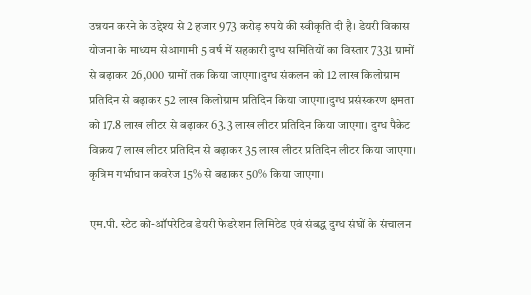उन्नयन करने के उद्देश्य से 2 हजार 973 करोड़ रुपये की स्वीकृति दी है। डेयरी विकास योजना के माध्यम सेआगामी 5 वर्ष में सहकारी दुग्ध समितियों का विस्तार 7331 ग्रामों से बढ़ाकर 26,000 ग्रामों तक किया जाएगा।दुग्ध संकलन को 12 लाख किलोग्राम प्रतिदिन से बढ़ाकर 52 लाख किलोग्राम प्रतिदिन किया जाएगा।दुग्ध प्रसंस्करण क्षमता को 17.8 लाख लीटर से बढ़ाकर 63.3 लाख लीटर प्रतिदिन किया जाएगा। दुग्ध पैकेट विक्रय 7 लाख लीटर प्रतिदिन से बढ़ाकर 35 लाख लीटर प्रतिदिन लीटर किया जाएगा। कृत्रिम गर्भाधान कवरेज 15% से बढाकर 50% किया जाएगा।

एम.पी. स्टेट को-ऑपरेटिव डेयरी फेडरेशन लिमिटेड एवं संबद्ध दुग्ध संघों के संचालन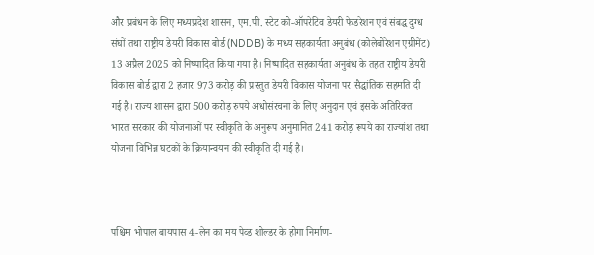और प्रबंधन के लिए मध्यप्रदेश शासन, एम.पी. स्टेट को-ऑपरेटिव डेयरी फेडरेशन एवं संबद्ध दुग्ध संघों तथा राष्ट्रीय डेयरी विकास बोर्ड (NDDB) के मध्य सहकार्यता अनुबंध (कोलेबोरेशन एग्रीमेंट) 13 अप्रैल 2025 को निष्पादित किया गया है। निष्पादित सहकार्यता अनुबंध के तहत राष्ट्रीय डेयरी विकास बोर्ड द्वारा 2 हजार 973 करोड़ की प्रस्तुत डेयरी विकास योजना पर सैद्धांतिक सहमति दी गई है। राज्य शासन द्वारा 500 करोड़ रुपये अधोसंरचना के लिए अनुदान एवं इसके अतिरिक्त भारत सरकार की योजनाओं पर स्वीकृति के अनुरूप अनुमानित 241 करोड़ रूपये का राज्यांश तथा योजना विभिन्न घटकों के क्रियान्वयन की स्वीकृति दी गई है।



पश्चिम भोपाल बायपास 4-लेन का मय पेव्ड शोल्डर के होगा निर्माण-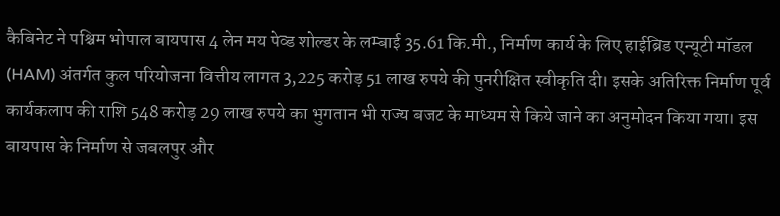कैबिनेट ने पश्चिम भोपाल बायपास 4 लेन मय पेव्ड शोल्डर के लम्बाई 35.61 कि.मी., निर्माण कार्य के लिए हाईब्रिड एन्यूटी मॉडल (HAM) अंतर्गत कुल परियोजना वित्तीय लागत 3,225 करोड़ 51 लाख रुपये की पुनरीक्षित स्वीकृति दी। इसके अतिरिक्त निर्माण पूर्व कार्यकलाप की राशि 548 करोड़ 29 लाख रुपये का भुगतान भी राज्य बजट के माध्यम से किये जाने का अनुमोदन किया गया। इस बायपास के निर्माण से जबलपुर और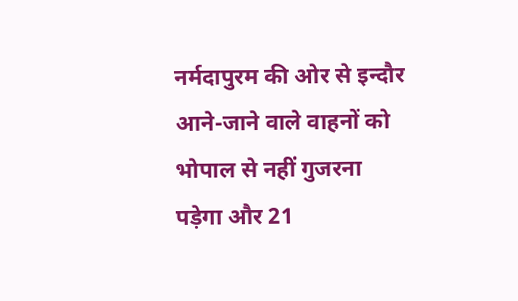नर्मदापुरम की ओर से इन्दौर आने-जाने वाले वाहनों को भोपाल से नहीं गुजरना पड़ेगा और 21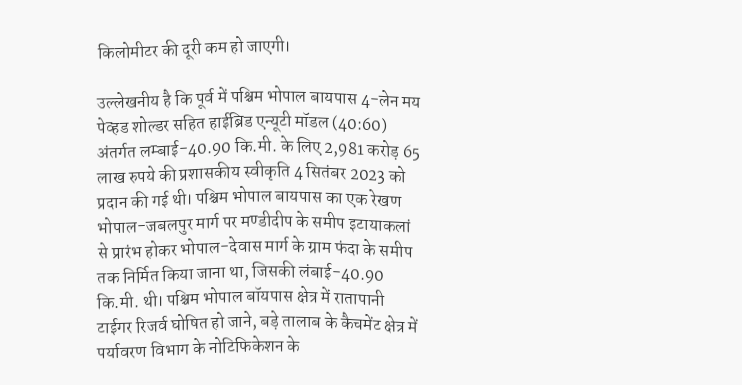किलोमीटर की दूरी कम हो जाएगी।

उल्लेखनीय है कि पूर्व में पश्चिम भोपाल बायपास 4-लेन मय पेव्हड शोल्डर सहित हाईब्रिड एन्यूटी मॉडल (40:60) अंतर्गत लम्बाई-40.90 कि.मी. के लिए 2,981 करोड़ 65 लाख रुपये की प्रशासकीय स्वीकृति 4 सितंबर 2023 को प्रदान की गई थी। पश्चिम भोपाल बायपास का एक रेखण भोपाल-जबलपुर मार्ग पर मण्डीदीप के समीप इटायाकलां से प्रारंभ होकर भोपाल-देवास मार्ग के ग्राम फंदा के समीप तक निर्मित किया जाना था, जिसकी लंबाई-40.90 कि.मी. थी। पश्चिम भोपाल बॉयपास क्षेत्र में रातापानी टाईगर रिजर्व घोषित हो जाने, बड़े तालाब के कैचमेंट क्षेत्र में पर्यावरण विभाग के नोटिफिकेशन के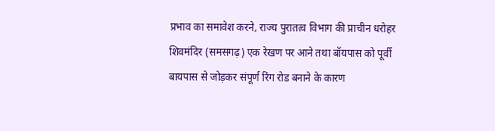प्रभाव का समावेश करने, राज्य पुरातत्व विभाग की प्राचीन धरोहर शिवमंदिर (समसगढ़) एक रेखण पर आने तथा बॉयपास को पूर्वी बायपास से जोड़कर संपूर्ण रिंग रोड बनाने के कारण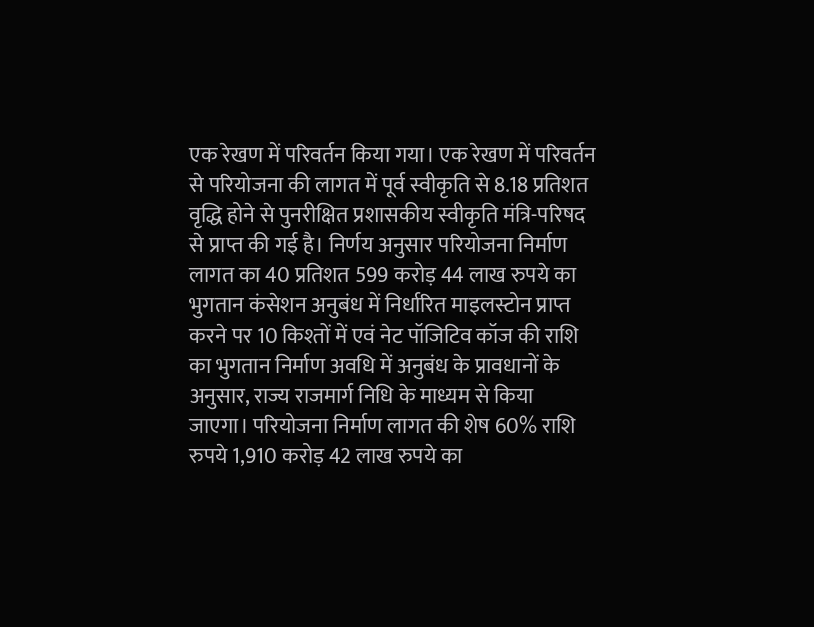एक रेखण में परिवर्तन किया गया। एक रेखण में परिवर्तन से परियोजना की लागत में पूर्व स्वीकृति से 8.18 प्रतिशत वृद्धि होने से पुनरीक्षित प्रशासकीय स्वीकृति मंत्रि-परिषद से प्राप्त की गई है। निर्णय अनुसार परियोजना निर्माण लागत का 40 प्रतिशत 599 करोड़ 44 लाख रुपये का भुगतान कंसेशन अनुबंध में निर्धारित माइलस्टोन प्राप्त करने पर 10 किश्तों में एवं नेट पॉजिटिव कॉज की राशि का भुगतान निर्माण अवधि में अनुबंध के प्रावधानों के अनुसार, राज्य राजमार्ग निधि के माध्यम से किया जाएगा। परियोजना निर्माण लागत की शेष 60% राशि रुपये 1,910 करोड़ 42 लाख रुपये का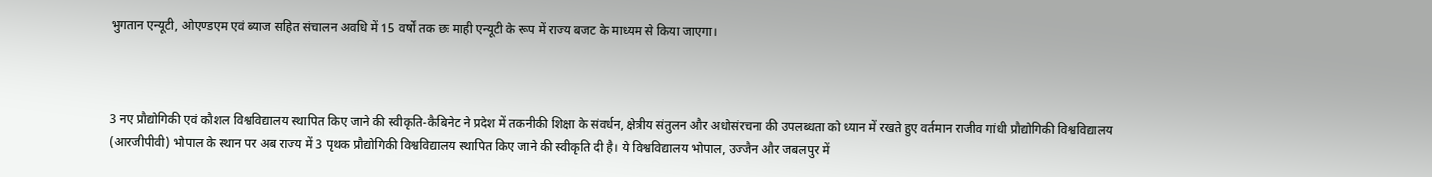भुगतान एन्यूटी, ओएण्डएम एवं ब्याज सहित संचालन अवधि में 15 वर्षों तक छः माही एन्यूटी के रूप में राज्य बजट के माध्यम से किया जाएगा।



3 नए प्रौद्योगिकी एवं कौशल विश्वविद्यालय स्थापित किए जाने की स्वीकृति-कैबिनेट ने प्रदेश में तकनीकी शिक्षा के संवर्धन, क्षेत्रीय संतुलन और अधोसंरचना की उपलब्धता को ध्यान में रखते हुए वर्तमान राजीव गांधी प्रौद्योगिकी विश्वविद्यालय (आरजीपीवी) भोपाल के स्थान पर अब राज्य में 3 पृथक प्रौद्योगिकी विश्वविद्यालय स्थापित किए जाने की स्वीकृति दी है। ये विश्वविद्यालय भोपाल, उज्जैन और जबलपुर में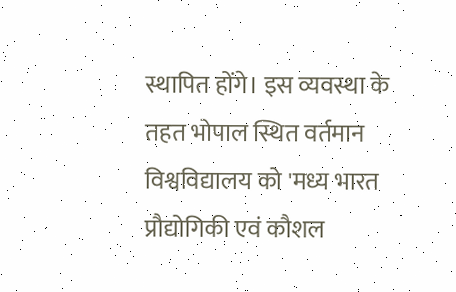स्थापित होंगे। इस व्यवस्था के तहत भोपाल स्थित वर्तमान विश्वविद्यालय को 'मध्य भारत प्रौद्योगिकी एवं कौशल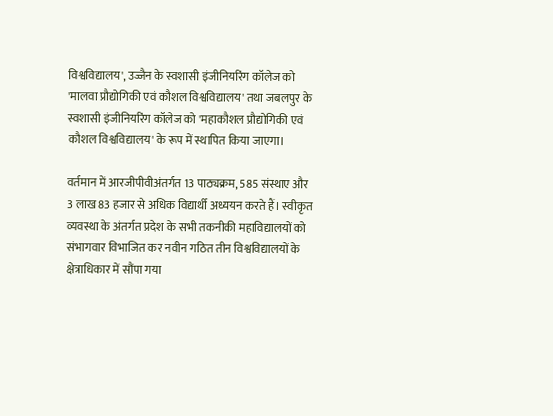विश्वविद्यालय', उज्जैन के स्वशासी इंजीनियरिंग कॉलेज को 'मालवा प्रौद्योगिकी एवं कौशल विश्वविद्यालय' तथा जबलपुर के स्वशासी इंजीनियरिंग कॉलेज को 'महाकौशल प्रौद्योगिकी एवं कौशल विश्वविद्यालय' के रूप में स्थापित किया जाएगा।

वर्तमान में आरजीपीवीअंतर्गत 13 पाठ्यक्रम, 585 संस्थाए और 3 लाख 83 हजार से अधिक विद्यार्थी अध्ययन करते हैं। स्वीकृत व्यवस्था के अंतर्गत प्रदेश के सभी तकनीकी महाविद्यालयों को संभागवार विभाजित कर नवीन गठित तीन विश्वविद्यालयों के क्षेत्राधिकार में सौंपा गया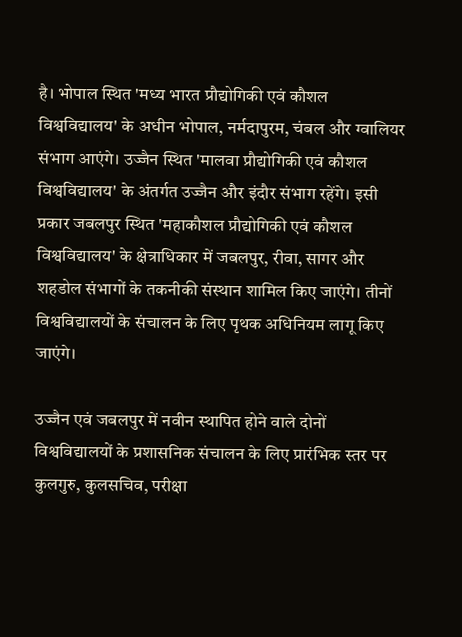है। भोपाल स्थित 'मध्य भारत प्रौद्योगिकी एवं कौशल विश्वविद्यालय' के अधीन भोपाल, नर्मदापुरम, चंबल और ग्वालियर संभाग आएंगे। उज्जैन स्थित 'मालवा प्रौद्योगिकी एवं कौशल विश्वविद्यालय' के अंतर्गत उज्जैन और इंदौर संभाग रहेंगे। इसी प्रकार जबलपुर स्थित 'महाकौशल प्रौद्योगिकी एवं कौशल विश्वविद्यालय' के क्षेत्राधिकार में जबलपुर, रीवा, सागर और शहडोल संभागों के तकनीकी संस्थान शामिल किए जाएंगे। तीनों विश्वविद्यालयों के संचालन के लिए पृथक अधिनियम लागू किए जाएंगे।

उज्जैन एवं जबलपुर में नवीन स्थापित होने वाले दोनों विश्वविद्यालयों के प्रशासनिक संचालन के लिए प्रारंभिक स्तर पर कुलगुरु, कुलसचिव, परीक्षा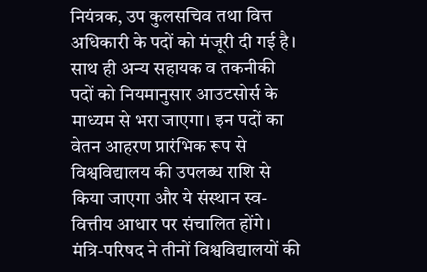नियंत्रक, उप कुलसचिव तथा वित्त अधिकारी के पदों को मंजूरी दी गई है। साथ ही अन्य सहायक व तकनीकी पदों को नियमानुसार आउटसोर्स के माध्यम से भरा जाएगा। इन पदों का वेतन आहरण प्रारंभिक रूप से विश्वविद्यालय की उपलब्ध राशि से किया जाएगा और ये संस्थान स्व-वित्तीय आधार पर संचालित होंगे। मंत्रि-परिषद ने तीनों विश्वविद्यालयों की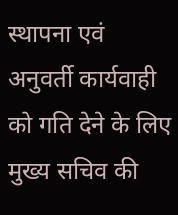स्थापना एवं अनुवर्ती कार्यवाही को गति देने के लिए मुख्य सचिव की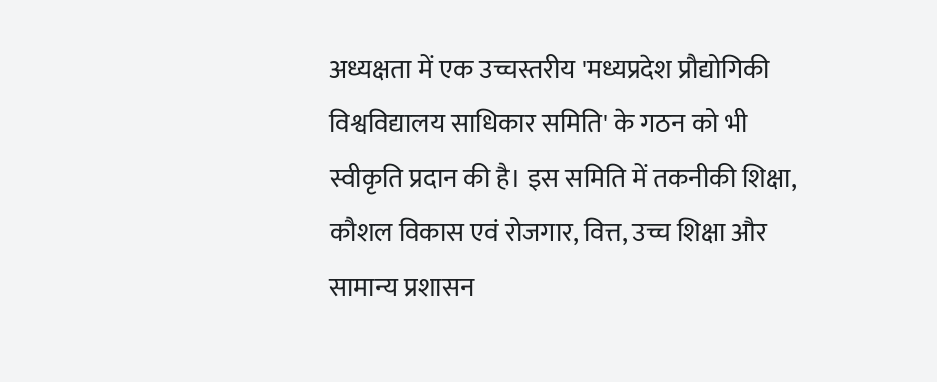अध्यक्षता में एक उच्चस्तरीय 'मध्यप्रदेश प्रौद्योगिकी विश्वविद्यालय साधिकार समिति' के गठन को भी स्वीकृति प्रदान की है। इस समिति में तकनीकी शिक्षा, कौशल विकास एवं रोजगार, वित्त, उच्च शिक्षा और सामान्य प्रशासन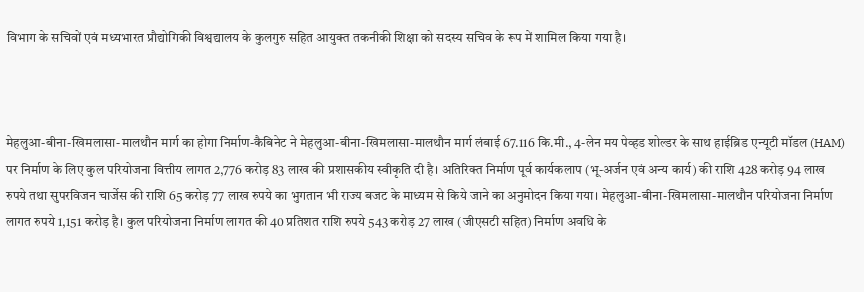विभाग के सचिवों एवं मध्यभारत प्रौद्योगिकी विश्वद्यालय के कुलगुरु सहित आयुक्त तकनीकी शिक्षा को सदस्य सचिव के रूप में शामिल किया गया है।



मेहलुआ-बीना-खिमलासा-मालथौन मार्ग का होगा निर्माण-कैबिनेट ने मेहलुआ-बीना-खिमलासा-मालथौन मार्ग लंबाई 67.116 कि.मी., 4-लेन मय पेव्हड शोल्डर के साथ हाईब्रिड एन्यूटी मॉडल (HAM) पर निर्माण के लिए कुल परियोजना वित्तीय लागत 2,776 करोड़ 83 लाख की प्रशासकीय स्वीकृति दी है। अतिरिक्त निर्माण पूर्व कार्यकलाप (भू-अर्जन एवं अन्य कार्य) की राशि 428 करोड़ 94 लाख रुपये तथा सुपरविजन चार्जेस की राशि 65 करोड़ 77 लाख रुपये का भुगतान भी राज्य बजट के माध्यम से किये जाने का अनुमोदन किया गया। मेहलुआ-बीना-खिमलासा-मालथौन परियोजना निर्माण लागत रुपये 1,151 करोड़ है। कुल परियोजना निर्माण लागत की 40 प्रतिशत राशि रुपये 543 करोड़ 27 लाख (जीएसटी सहित) निर्माण अवधि के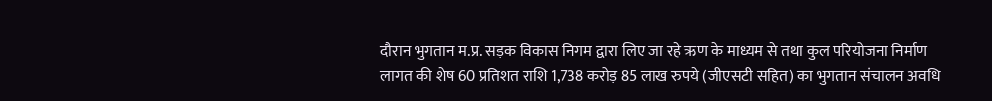दौरान भुगतान म.प्र. सड़क विकास निगम द्वारा लिए जा रहे ऋण के माध्यम से तथा कुल परियोजना निर्माण लागत की शेष 60 प्रतिशत राशि 1,738 करोड़ 85 लाख रुपये (जीएसटी सहित) का भुगतान संचालन अवधि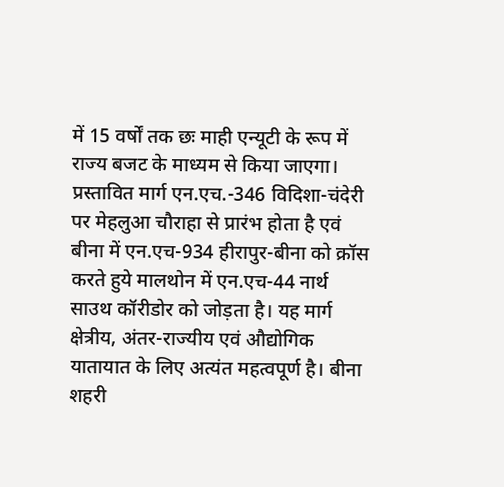में 15 वर्षों तक छः माही एन्यूटी के रूप में राज्य बजट के माध्यम से किया जाएगा। प्रस्तावित मार्ग एन.एच.-346 विदिशा-चंदेरी पर मेहलुआ चौराहा से प्रारंभ होता है एवं बीना में एन.एच-934 हीरापुर-बीना को क्रॉस करते हुये मालथोन में एन.एच-44 नार्थ साउथ कॉरीडोर को जोड़ता है। यह मार्ग क्षेत्रीय, अंतर-राज्यीय एवं औद्योगिक यातायात के लिए अत्यंत महत्वपूर्ण है। बीना शहरी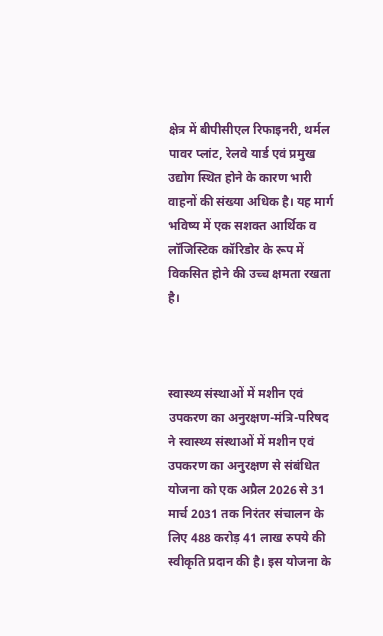क्षेत्र में बीपीसीएल रिफाइनरी, थर्मल पावर प्लांट, रेलवे यार्ड एवं प्रमुख उद्योग स्थित होने के कारण भारी वाहनों की संख्या अधिक है। यह मार्ग भविष्य में एक सशक्त आर्थिक व लॉजिस्टिक कॉरिडोर के रूप में विकसित होने की उच्च क्षमता रखता है।



स्वास्थ्य संस्थाओं में मशीन एवं उपकरण का अनुरक्षण-मंत्रि-परिषद ने स्वास्थ्य संस्थाओं में मशीन एवं उपकरण का अनुरक्षण से संबंधित योजना को एक अप्रैल 2026 से 31 मार्च 2031 तक निरंतर संचालन के लिए 488 करोड़ 41 लाख रुपये की स्वीकृति प्रदान की है। इस योजना के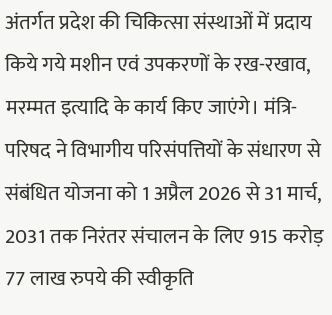अंतर्गत प्रदेश की चिकित्सा संस्थाओं में प्रदाय किये गये मशीन एवं उपकरणों के रख-रखाव, मरम्मत इत्यादि के कार्य किए जाएंगे। मंत्रि-परिषद ने विभागीय परिसंपत्तियों के संधारण से संबंधित योजना को 1 अप्रैल 2026 से 31 मार्च, 2031 तक निरंतर संचालन के लिए 915 करोड़ 77 लाख रुपये की स्वीकृति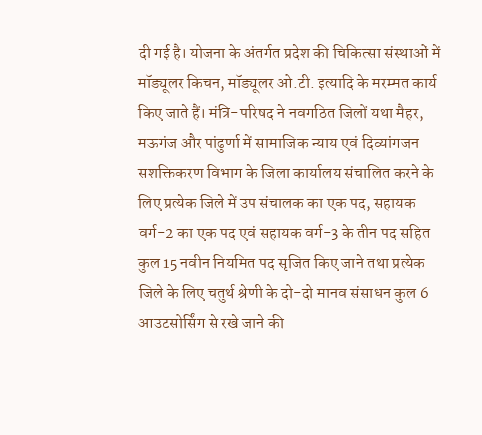दी गई है। योजना के अंतर्गत प्रदेश की चिकित्सा संस्थाओं में मॉड्यूलर किचन, मॉड्यूलर ओ.टी. इत्यादि के मरम्मत कार्य किए जाते हैं। मंत्रि-परिषद ने नवगठित जिलों यथा मैहर, मऊगंज और पांढुर्णा में सामाजिक न्याय एवं दिव्यांगजन सशक्तिकरण विभाग के जिला कार्यालय संचालित करने के लिए प्रत्येक जिले में उप संचालक का एक पद, सहायक वर्ग-2 का एक पद एवं सहायक वर्ग-3 के तीन पद सहित कुल 15 नवीन नियमित पद सृजित किए जाने तथा प्रत्येक जिले के लिए चतुर्थ श्रेणी के दो-दो मानव संसाधन कुल 6 आउटसोर्सिंग से रखे जाने की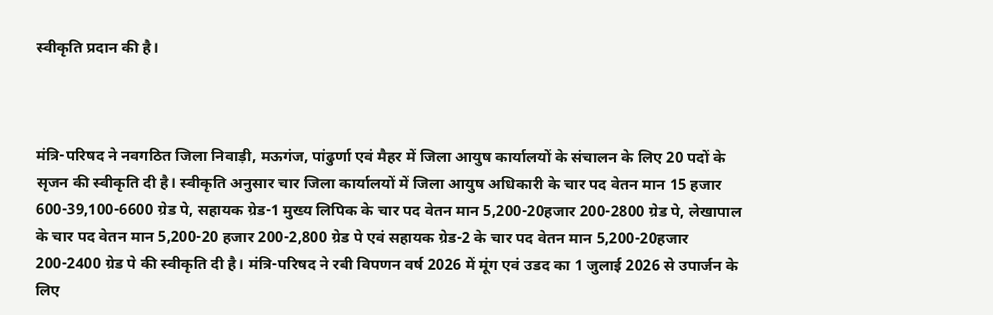स्वीकृति प्रदान की है।



मंत्रि-परिषद ने नवगठित जिला निवाड़ी, मऊगंज, पांढुर्णा एवं मैहर में जिला आयुष कार्यालयों के संचालन के लिए 20 पदों के सृजन की स्वीकृति दी है। स्वीकृति अनुसार चार जिला कार्यालयों में जिला आयुष अधिकारी के चार पद वेतन मान 15 हजार 600-39,100-6600 ग्रेड पे, सहायक ग्रेड-1 मुख्य लिपिक के चार पद वेतन मान 5,200-20हजार 200-2800 ग्रेड पे, लेखापाल के चार पद वेतन मान 5,200-20 हजार 200-2,800 ग्रेड पे एवं सहायक ग्रेड-2 के चार पद वेतन मान 5,200-20हजार 200-2400 ग्रेड पे की स्वीकृति दी है। मंत्रि-परिषद ने रबी विपणन वर्ष 2026 में मूंग एवं उडद का 1 जुलाई 2026 से उपार्जन के लिए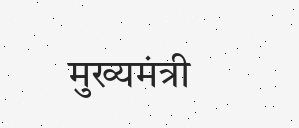मुख्यमंत्री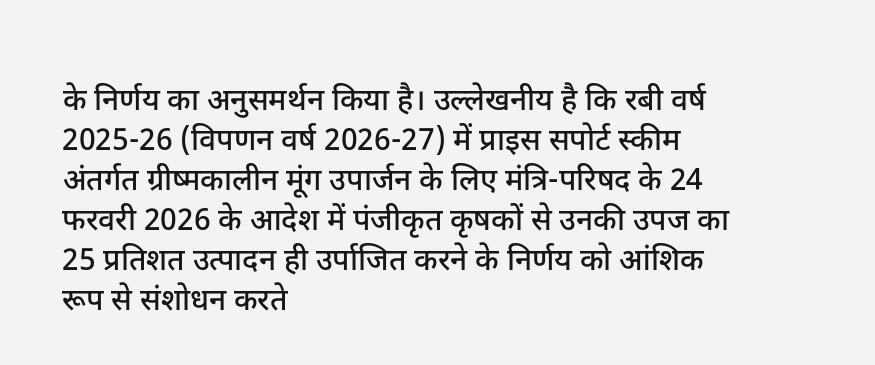के निर्णय का अनुसमर्थन किया है। उल्लेखनीय है कि रबी वर्ष 2025-26 (विपणन वर्ष 2026-27) में प्राइस सपोर्ट स्कीम अंतर्गत ग्रीष्मकालीन मूंग उपार्जन के लिए मंत्रि-परिषद के 24 फरवरी 2026 के आदेश में पंजीकृत कृषकों से उनकी उपज का 25 प्रतिशत उत्पादन ही उर्पाजित करने के निर्णय को आंशिक रूप से संशोधन करते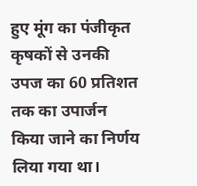हुए मूंग का पंजीकृत कृषकों से उनकी उपज का 60 प्रतिशत तक का उपार्जन किया जाने का निर्णय लिया गया था।